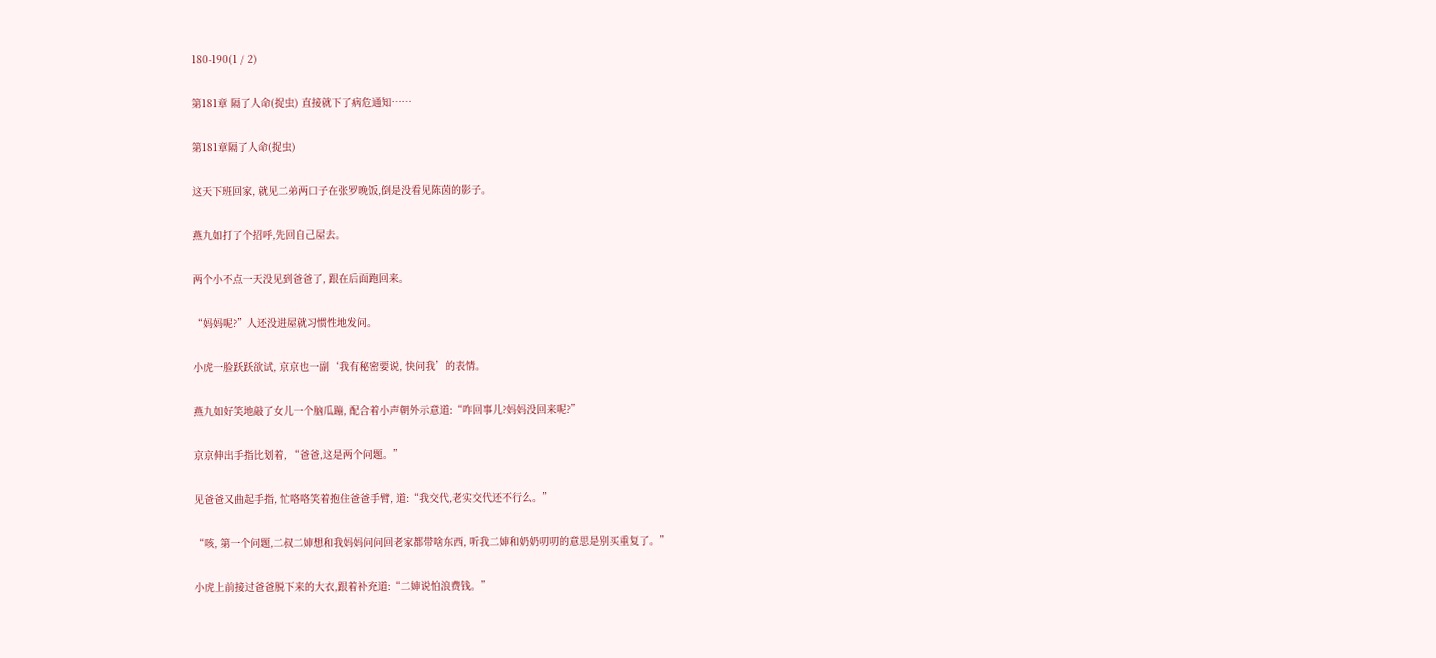180-190(1 / 2)

第181章 隔了人命(捉虫) 直接就下了病危通知……

第181章隔了人命(捉虫)

这天下班回家, 就见二弟两口子在张罗晚饭,倒是没看见陈茵的影子。

燕九如打了个招呼,先回自己屋去。

两个小不点一天没见到爸爸了, 跟在后面跑回来。

“妈妈呢?”人还没进屋就习惯性地发问。

小虎一脸跃跃欲试, 京京也一副‘我有秘密要说, 快问我’的表情。

燕九如好笑地敲了女儿一个脑瓜蹦, 配合着小声朝外示意道:“咋回事儿?妈妈没回来呢?”

京京伸出手指比划着, “爸爸,这是两个问题。”

见爸爸又曲起手指, 忙咯咯笑着抱住爸爸手臂, 道:“我交代,老实交代还不行么。”

“咳, 第一个问题,二叔二婶想和我妈妈问问回老家都带啥东西, 听我二婶和奶奶叨叨的意思是别买重复了。”

小虎上前接过爸爸脱下来的大衣,跟着补充道:“二婶说怕浪费钱。”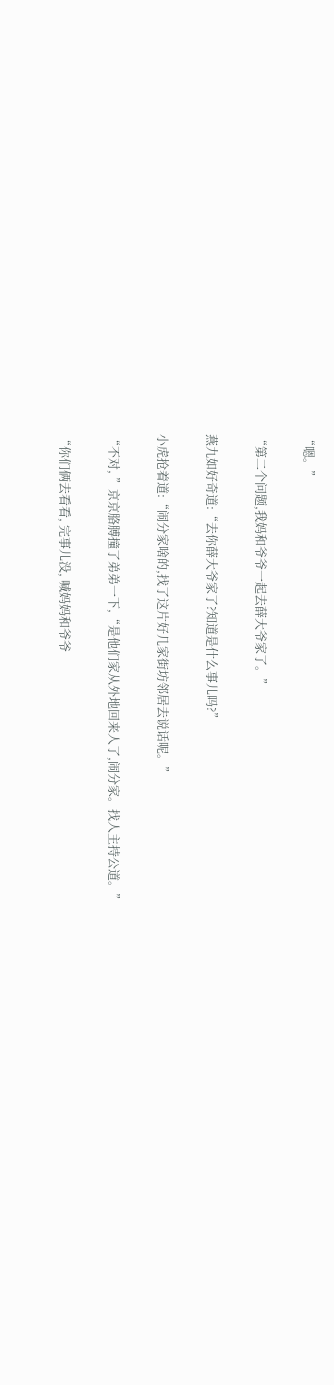“嗯。”

“第二个问题,我妈和爷爷一起去薛大爷家了。”

燕九如好奇道:“去你薛大爷家了?知道是什么事儿吗?”

小虎抢着道:“闹分家啥的,找了这片好几家街坊邻居去说话呢。”

“不对, ”京京胳膊撞了弟弟一下,“是他们家从外地回来人了,闹分家。找人主持公道。”

“你们俩去看看, 完事儿没, 喊妈妈和爷爷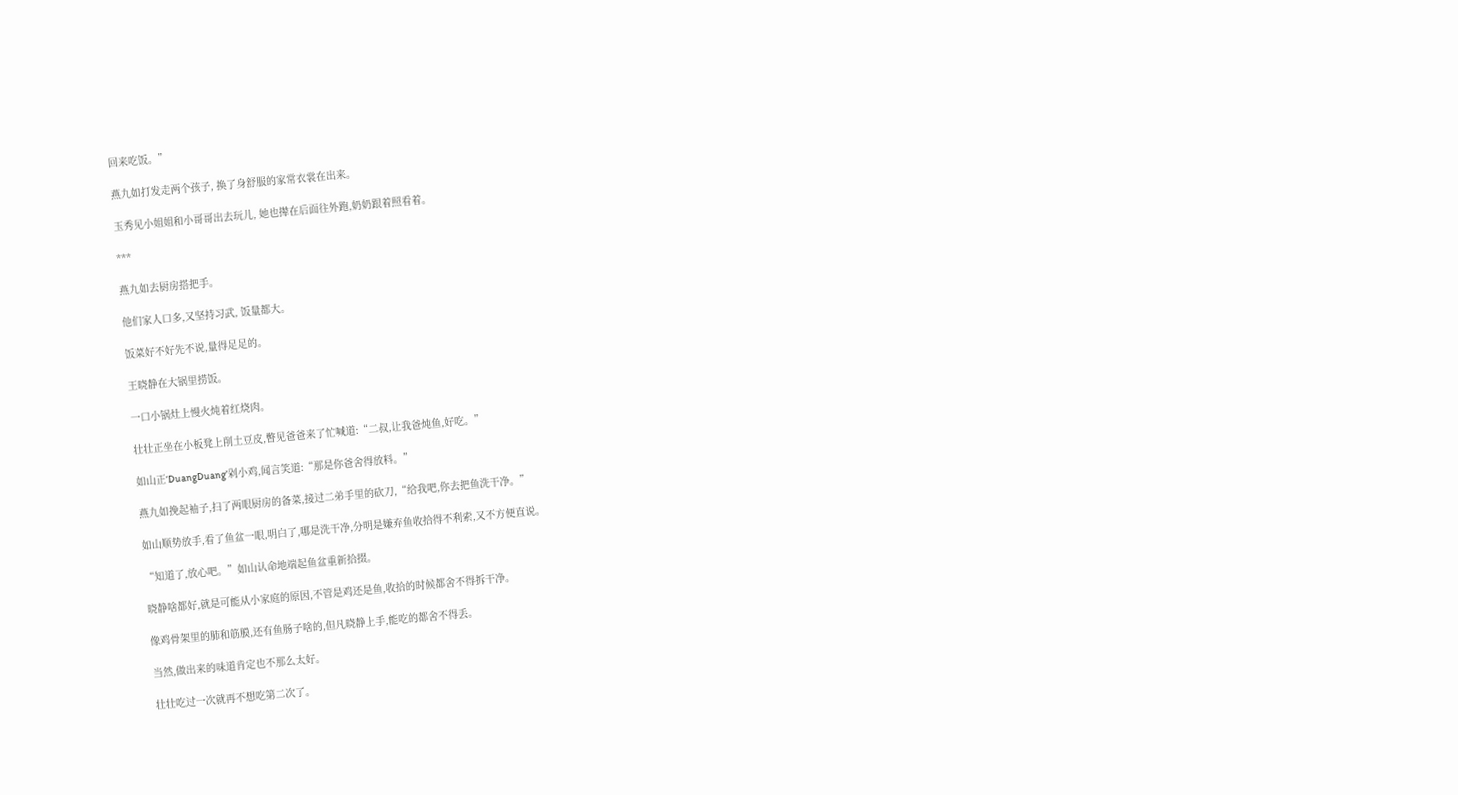回来吃饭。”

燕九如打发走两个孩子, 换了身舒服的家常衣裳在出来。

玉秀见小姐姐和小哥哥出去玩儿, 她也撵在后面往外跑,奶奶跟着照看着。

***

燕九如去厨房搭把手。

他们家人口多,又坚持习武, 饭量都大。

饭菜好不好先不说,量得足足的。

王晓静在大锅里捞饭。

一口小锅灶上慢火炖着红烧肉。

壮壮正坐在小板凳上削土豆皮,瞥见爸爸来了忙喊道:“二叔,让我爸炖鱼,好吃。”

如山正‘DuangDuang’剁小鸡,闻言笑道:“那是你爸舍得放料。”

燕九如挽起袖子,扫了两眼厨房的备菜,接过二弟手里的砍刀,“给我吧,你去把鱼洗干净。”

如山顺势放手,看了鱼盆一眼,明白了,哪是洗干净,分明是嫌弃鱼收拾得不利索,又不方便直说。

“知道了,放心吧。”如山认命地端起鱼盆重新拾掇。

晓静啥都好,就是可能从小家庭的原因,不管是鸡还是鱼,收拾的时候都舍不得拆干净。

像鸡骨架里的肺和筋膜,还有鱼肠子啥的,但凡晓静上手,能吃的都舍不得丢。

当然,做出来的味道肯定也不那么太好。

壮壮吃过一次就再不想吃第二次了。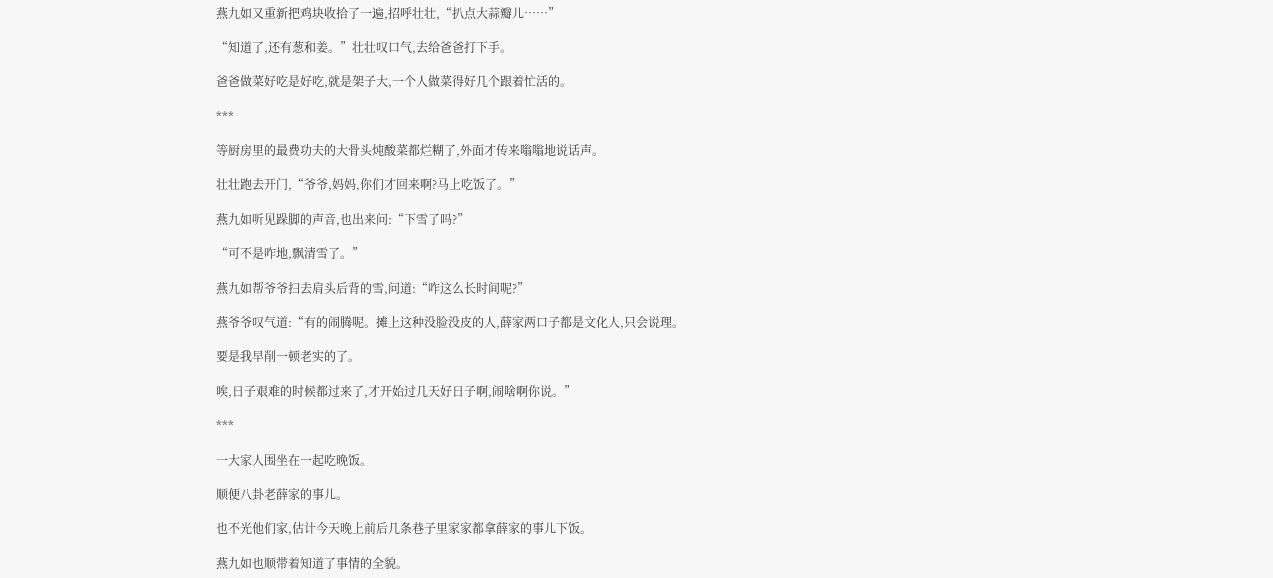燕九如又重新把鸡块收拾了一遍,招呼壮壮,“扒点大蒜瓣儿……”

“知道了,还有葱和姜。”壮壮叹口气,去给爸爸打下手。

爸爸做菜好吃是好吃,就是架子大,一个人做菜得好几个跟着忙活的。

***

等厨房里的最费功夫的大骨头炖酸菜都烂糊了,外面才传来嗡嗡地说话声。

壮壮跑去开门,“爷爷,妈妈,你们才回来啊?马上吃饭了。”

燕九如听见跺脚的声音,也出来问:“下雪了吗?”

“可不是咋地,飘清雪了。”

燕九如帮爷爷扫去肩头后背的雪,问道:“咋这么长时间呢?”

燕爷爷叹气道:“有的闹腾呢。摊上这种没脸没皮的人,薛家两口子都是文化人,只会说理。

要是我早削一顿老实的了。

唉,日子艰难的时候都过来了,才开始过几天好日子啊,闹啥啊你说。”

***

一大家人围坐在一起吃晚饭。

顺便八卦老薛家的事儿。

也不光他们家,估计今天晚上前后几条巷子里家家都拿薛家的事儿下饭。

燕九如也顺带着知道了事情的全貌。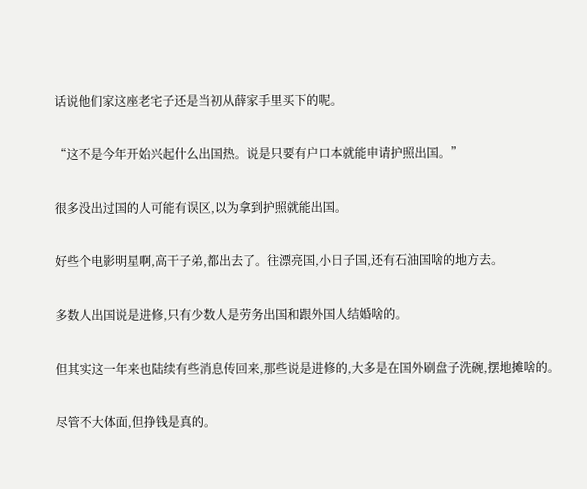话说他们家这座老宅子还是当初从薛家手里买下的呢。

“这不是今年开始兴起什么出国热。说是只要有户口本就能申请护照出国。”

很多没出过国的人可能有误区,以为拿到护照就能出国。

好些个电影明星啊,高干子弟,都出去了。往漂亮国,小日子国,还有石油国啥的地方去。

多数人出国说是进修,只有少数人是劳务出国和跟外国人结婚啥的。

但其实这一年来也陆续有些消息传回来,那些说是进修的,大多是在国外刷盘子洗碗,摆地摊啥的。

尽管不大体面,但挣钱是真的。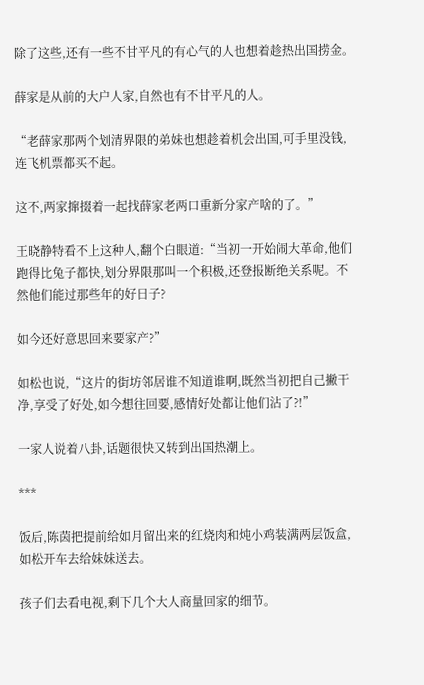除了这些,还有一些不甘平凡的有心气的人也想着趁热出国捞金。

薛家是从前的大户人家,自然也有不甘平凡的人。

“老薛家那两个划清界限的弟妹也想趁着机会出国,可手里没钱,连飞机票都买不起。

这不,两家撺掇着一起找薛家老两口重新分家产啥的了。”

王晓静特看不上这种人,翻个白眼道:“当初一开始闹大革命,他们跑得比兔子都快,划分界限那叫一个积极,还登报断绝关系呢。不然他们能过那些年的好日子?

如今还好意思回来要家产?”

如松也说,“这片的街坊邻居谁不知道谁啊,既然当初把自己撇干净,享受了好处,如今想往回要,感情好处都让他们沾了?!”

一家人说着八卦,话题很快又转到出国热潮上。

***

饭后,陈茵把提前给如月留出来的红烧肉和炖小鸡装满两层饭盒,如松开车去给妹妹送去。

孩子们去看电视,剩下几个大人商量回家的细节。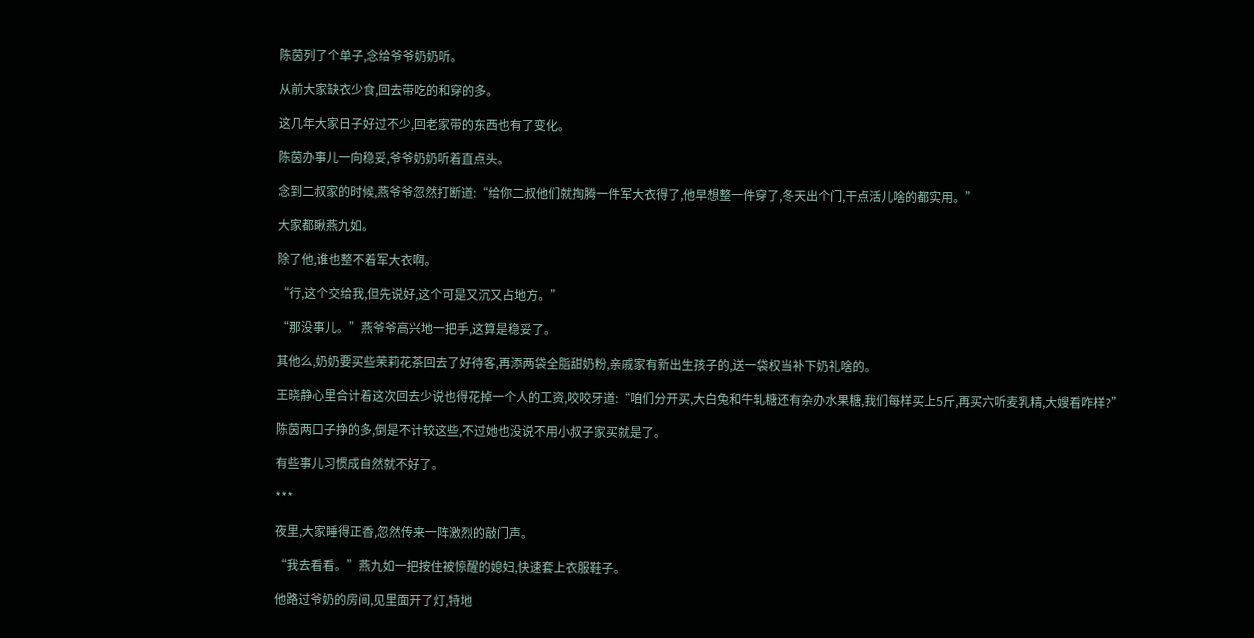陈茵列了个单子,念给爷爷奶奶听。

从前大家缺衣少食,回去带吃的和穿的多。

这几年大家日子好过不少,回老家带的东西也有了变化。

陈茵办事儿一向稳妥,爷爷奶奶听着直点头。

念到二叔家的时候,燕爷爷忽然打断道:“给你二叔他们就掏腾一件军大衣得了,他早想整一件穿了,冬天出个门,干点活儿啥的都实用。”

大家都瞅燕九如。

除了他,谁也整不着军大衣啊。

“行,这个交给我,但先说好,这个可是又沉又占地方。”

“那没事儿。”燕爷爷高兴地一把手,这算是稳妥了。

其他么,奶奶要买些茉莉花茶回去了好待客,再添两袋全脂甜奶粉,亲戚家有新出生孩子的,送一袋权当补下奶礼啥的。

王晓静心里合计着这次回去少说也得花掉一个人的工资,咬咬牙道:“咱们分开买,大白兔和牛轧糖还有杂办水果糖,我们每样买上5斤,再买六听麦乳精,大嫂看咋样?”

陈茵两口子挣的多,倒是不计较这些,不过她也没说不用小叔子家买就是了。

有些事儿习惯成自然就不好了。

***

夜里,大家睡得正香,忽然传来一阵激烈的敲门声。

“我去看看。”燕九如一把按住被惊醒的媳妇,快速套上衣服鞋子。

他路过爷奶的房间,见里面开了灯,特地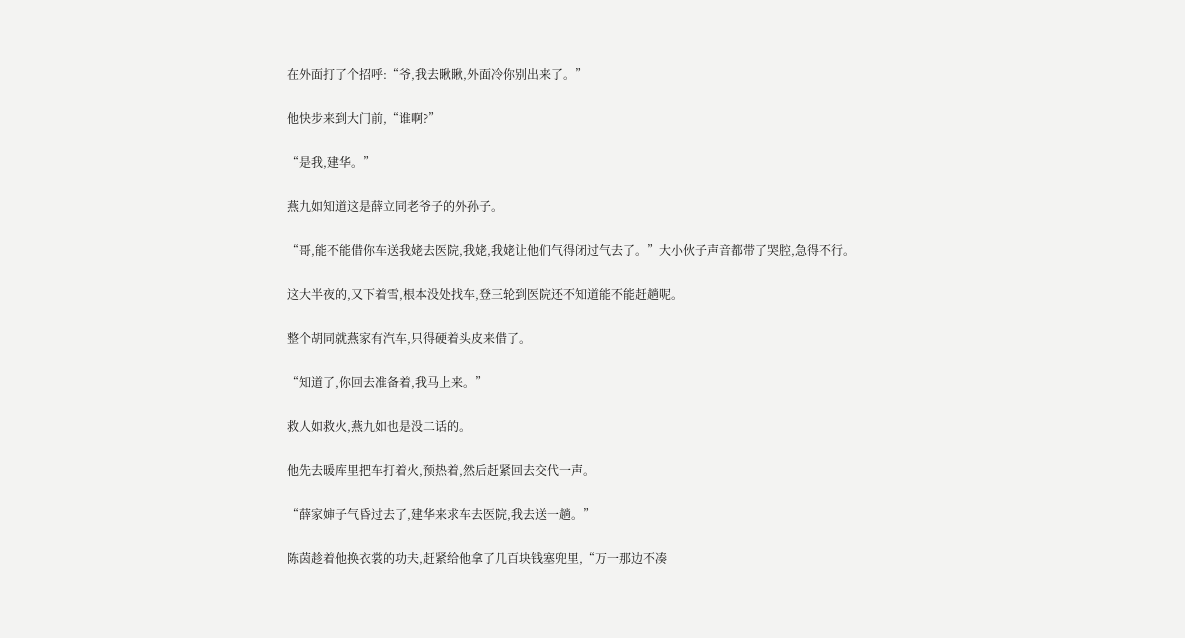在外面打了个招呼:“爷,我去瞅瞅,外面冷你别出来了。”

他快步来到大门前,“谁啊?”

“是我,建华。”

燕九如知道这是薛立同老爷子的外孙子。

“哥,能不能借你车送我姥去医院,我姥,我姥让他们气得闭过气去了。”大小伙子声音都带了哭腔,急得不行。

这大半夜的,又下着雪,根本没处找车,登三轮到医院还不知道能不能赶趟呢。

整个胡同就燕家有汽车,只得硬着头皮来借了。

“知道了,你回去准备着,我马上来。”

救人如救火,燕九如也是没二话的。

他先去暖库里把车打着火,预热着,然后赶紧回去交代一声。

“薛家婶子气昏过去了,建华来求车去医院,我去送一趟。”

陈茵趁着他换衣裳的功夫,赶紧给他拿了几百块钱塞兜里,“万一那边不凑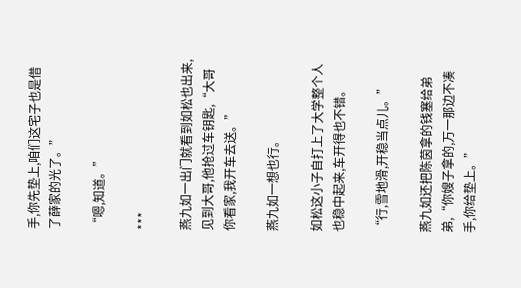手,你先垫上,咱们这宅子也是借了薛家的光了。”

“嗯,知道。”

***

燕九如一出门就看到如松也出来,见到大哥,他抢过车钥匙,“大哥你看家,我开车去送。”

燕九如一想也行。

如松这小子自打上了大学整个人也稳中起来,车开得也不错。

“行,雪地滑,开稳当点儿。”

燕九如还把陈茵拿的钱塞给弟弟,“你嫂子拿的,万一那边不凑手,你给垫上。”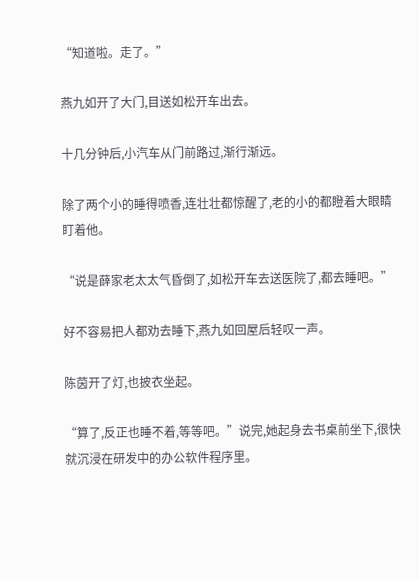“知道啦。走了。”

燕九如开了大门,目送如松开车出去。

十几分钟后,小汽车从门前路过,渐行渐远。

除了两个小的睡得喷香,连壮壮都惊醒了,老的小的都瞪着大眼睛盯着他。

“说是薛家老太太气昏倒了,如松开车去送医院了,都去睡吧。”

好不容易把人都劝去睡下,燕九如回屋后轻叹一声。

陈茵开了灯,也披衣坐起。

“算了,反正也睡不着,等等吧。”说完,她起身去书桌前坐下,很快就沉浸在研发中的办公软件程序里。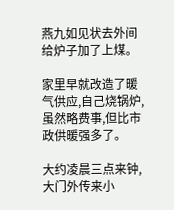燕九如见状去外间给炉子加了上煤。

家里早就改造了暖气供应,自己烧锅炉,虽然略费事,但比市政供暖强多了。

大约凌晨三点来钟,大门外传来小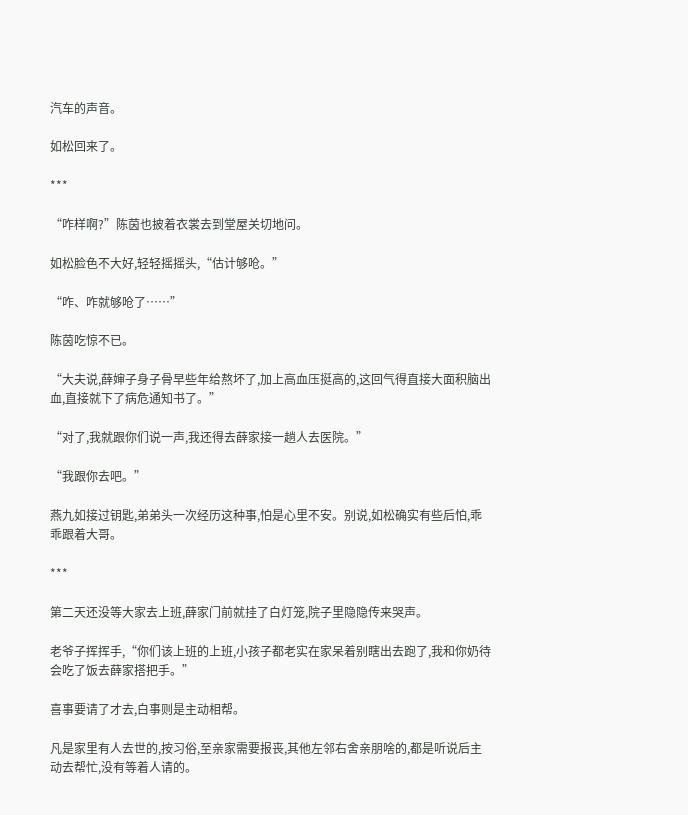汽车的声音。

如松回来了。

***

“咋样啊?”陈茵也披着衣裳去到堂屋关切地问。

如松脸色不大好,轻轻摇摇头,“估计够呛。”

“咋、咋就够呛了……”

陈茵吃惊不已。

“大夫说,薛婶子身子骨早些年给熬坏了,加上高血压挺高的,这回气得直接大面积脑出血,直接就下了病危通知书了。”

“对了,我就跟你们说一声,我还得去薛家接一趟人去医院。”

“我跟你去吧。”

燕九如接过钥匙,弟弟头一次经历这种事,怕是心里不安。别说,如松确实有些后怕,乖乖跟着大哥。

***

第二天还没等大家去上班,薛家门前就挂了白灯笼,院子里隐隐传来哭声。

老爷子挥挥手,“你们该上班的上班,小孩子都老实在家呆着别瞎出去跑了,我和你奶待会吃了饭去薛家搭把手。”

喜事要请了才去,白事则是主动相帮。

凡是家里有人去世的,按习俗,至亲家需要报丧,其他左邻右舍亲朋啥的,都是听说后主动去帮忙,没有等着人请的。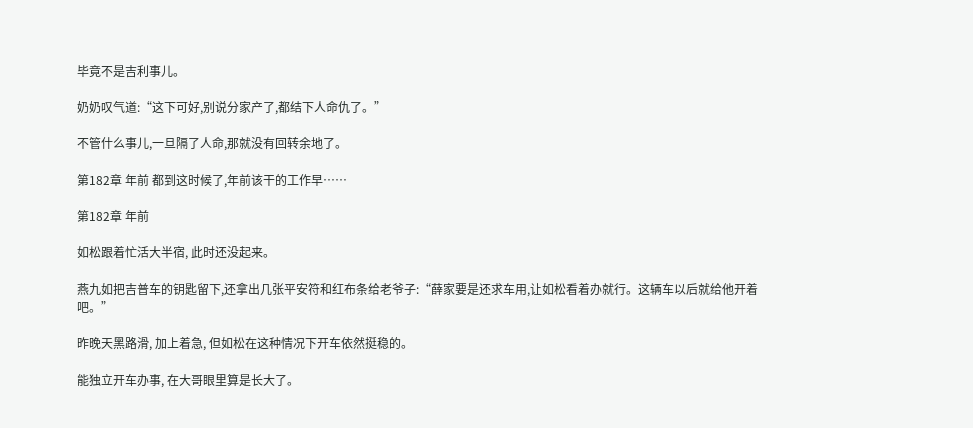毕竟不是吉利事儿。

奶奶叹气道:“这下可好,别说分家产了,都结下人命仇了。”

不管什么事儿,一旦隔了人命,那就没有回转余地了。

第182章 年前 都到这时候了,年前该干的工作早……

第182章 年前

如松跟着忙活大半宿, 此时还没起来。

燕九如把吉普车的钥匙留下,还拿出几张平安符和红布条给老爷子:“薛家要是还求车用,让如松看着办就行。这辆车以后就给他开着吧。”

昨晚天黑路滑, 加上着急, 但如松在这种情况下开车依然挺稳的。

能独立开车办事, 在大哥眼里算是长大了。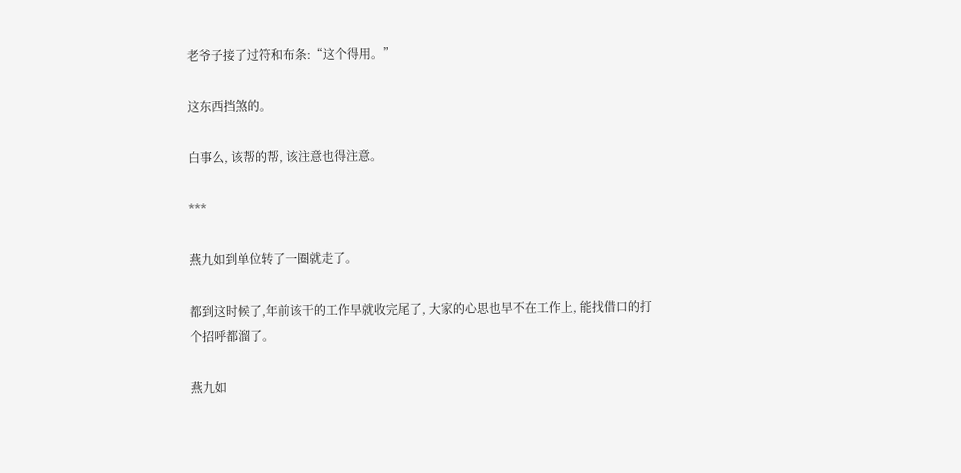老爷子接了过符和布条:“这个得用。”

这东西挡煞的。

白事么, 该帮的帮, 该注意也得注意。

***

燕九如到单位转了一圈就走了。

都到这时候了,年前该干的工作早就收完尾了, 大家的心思也早不在工作上, 能找借口的打个招呼都溜了。

燕九如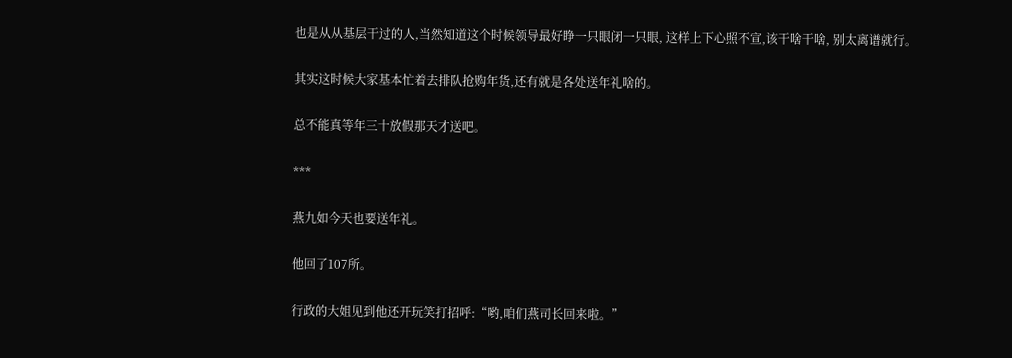也是从从基层干过的人,当然知道这个时候领导最好睁一只眼闭一只眼, 这样上下心照不宣,该干啥干啥, 别太离谱就行。

其实这时候大家基本忙着去排队抢购年货,还有就是各处送年礼啥的。

总不能真等年三十放假那天才送吧。

***

燕九如今天也要送年礼。

他回了107所。

行政的大姐见到他还开玩笑打招呼:“哟,咱们燕司长回来啦。”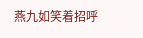燕九如笑着招呼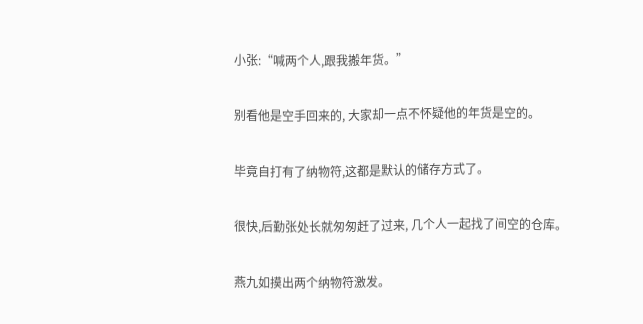小张:“喊两个人,跟我搬年货。”

别看他是空手回来的, 大家却一点不怀疑他的年货是空的。

毕竟自打有了纳物符,这都是默认的储存方式了。

很快,后勤张处长就匆匆赶了过来, 几个人一起找了间空的仓库。

燕九如摸出两个纳物符激发。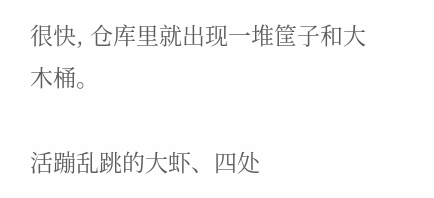很快, 仓库里就出现一堆筐子和大木桶。

活蹦乱跳的大虾、四处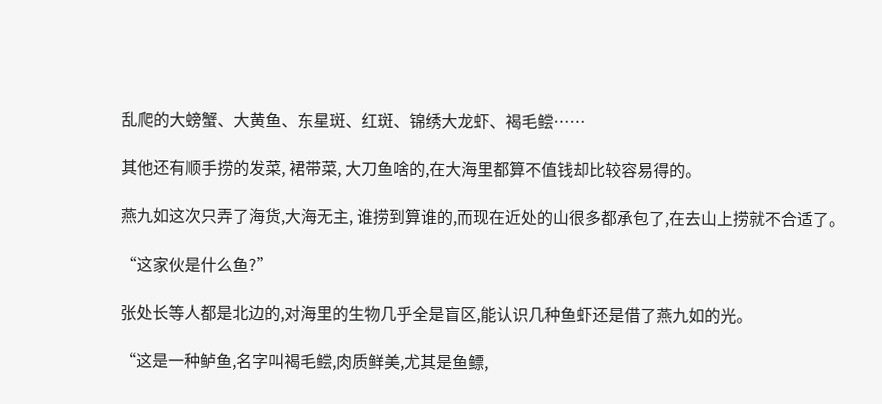乱爬的大螃蟹、大黄鱼、东星斑、红斑、锦绣大龙虾、褐毛鲿……

其他还有顺手捞的发菜, 裙带菜, 大刀鱼啥的,在大海里都算不值钱却比较容易得的。

燕九如这次只弄了海货,大海无主, 谁捞到算谁的,而现在近处的山很多都承包了,在去山上捞就不合适了。

“这家伙是什么鱼?”

张处长等人都是北边的,对海里的生物几乎全是盲区,能认识几种鱼虾还是借了燕九如的光。

“这是一种鲈鱼,名字叫褐毛鲿,肉质鲜美,尤其是鱼鳔,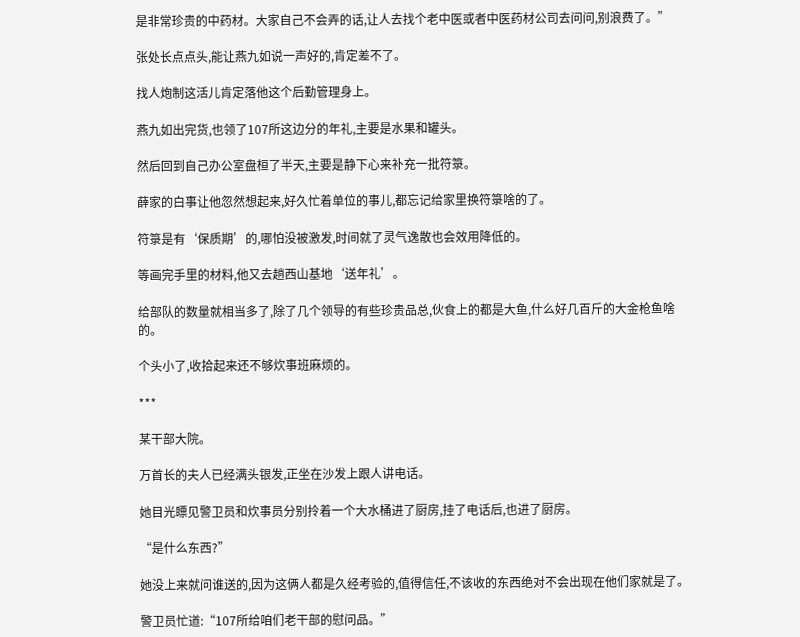是非常珍贵的中药材。大家自己不会弄的话,让人去找个老中医或者中医药材公司去问问,别浪费了。”

张处长点点头,能让燕九如说一声好的,肯定差不了。

找人炮制这活儿肯定落他这个后勤管理身上。

燕九如出完货,也领了107所这边分的年礼,主要是水果和罐头。

然后回到自己办公室盘桓了半天,主要是静下心来补充一批符箓。

薛家的白事让他忽然想起来,好久忙着单位的事儿,都忘记给家里换符箓啥的了。

符箓是有‘保质期’的,哪怕没被激发,时间就了灵气逸散也会效用降低的。

等画完手里的材料,他又去趟西山基地‘送年礼’。

给部队的数量就相当多了,除了几个领导的有些珍贵品总,伙食上的都是大鱼,什么好几百斤的大金枪鱼啥的。

个头小了,收拾起来还不够炊事班麻烦的。

***

某干部大院。

万首长的夫人已经满头银发,正坐在沙发上跟人讲电话。

她目光瞟见警卫员和炊事员分别拎着一个大水桶进了厨房,挂了电话后,也进了厨房。

“是什么东西?”

她没上来就问谁送的,因为这俩人都是久经考验的,值得信任,不该收的东西绝对不会出现在他们家就是了。

警卫员忙道:“107所给咱们老干部的慰问品。”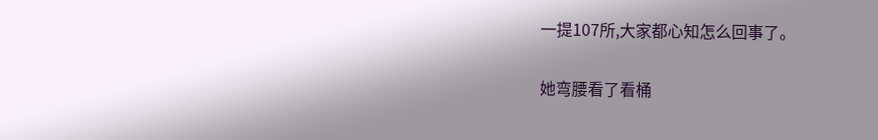一提107所,大家都心知怎么回事了。

她弯腰看了看桶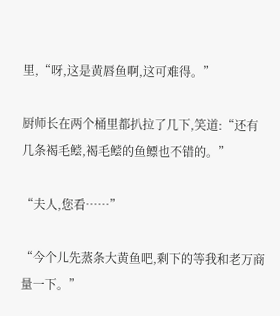里,“呀,这是黄唇鱼啊,这可难得。”

厨师长在两个桶里都扒拉了几下,笑道:“还有几条褐毛鲿,褐毛鲿的鱼鳔也不错的。”

“夫人,您看……”

“今个儿先蒸条大黄鱼吧,剩下的等我和老万商量一下。”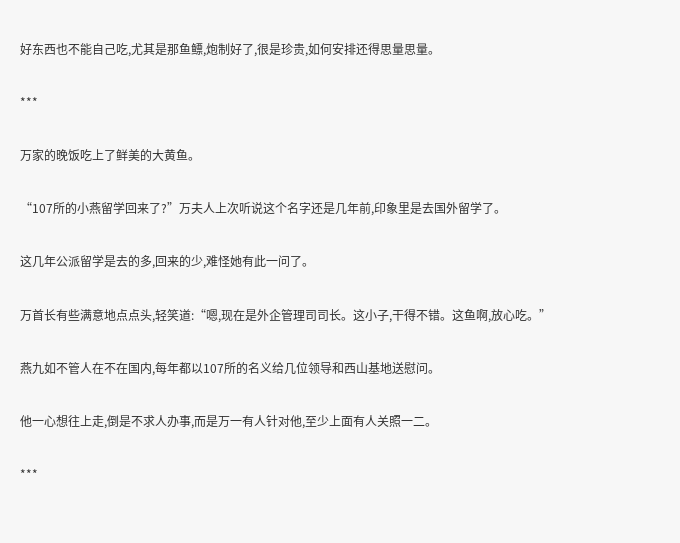好东西也不能自己吃,尤其是那鱼鳔,炮制好了,很是珍贵,如何安排还得思量思量。

***

万家的晚饭吃上了鲜美的大黄鱼。

“107所的小燕留学回来了?”万夫人上次听说这个名字还是几年前,印象里是去国外留学了。

这几年公派留学是去的多,回来的少,难怪她有此一问了。

万首长有些满意地点点头,轻笑道:“嗯,现在是外企管理司司长。这小子,干得不错。这鱼啊,放心吃。”

燕九如不管人在不在国内,每年都以107所的名义给几位领导和西山基地送慰问。

他一心想往上走,倒是不求人办事,而是万一有人针对他,至少上面有人关照一二。

***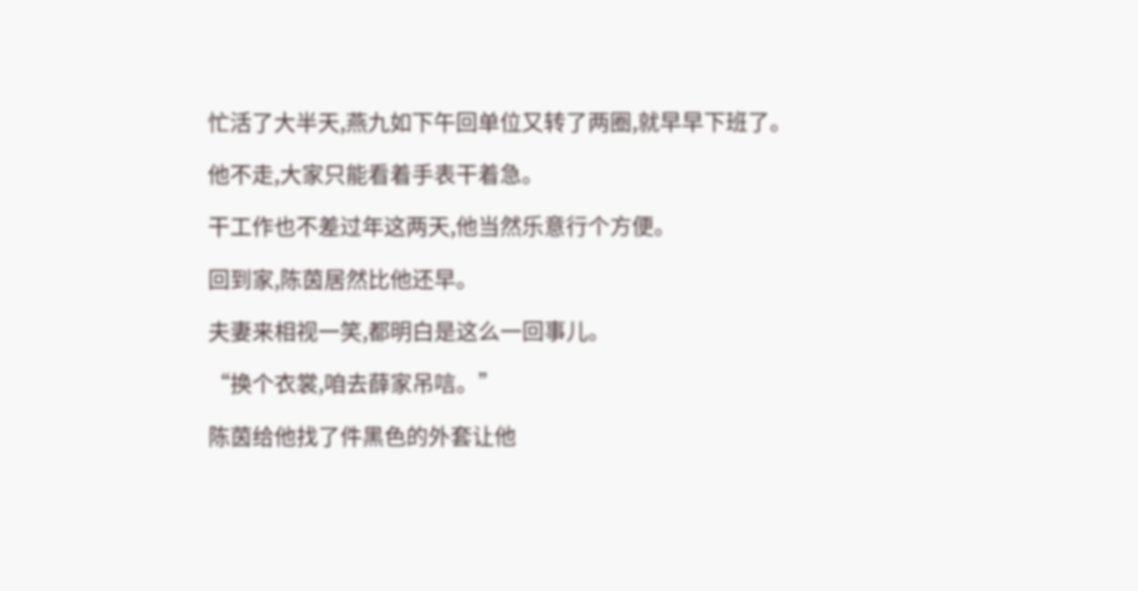忙活了大半天,燕九如下午回单位又转了两圈,就早早下班了。

他不走,大家只能看着手表干着急。

干工作也不差过年这两天,他当然乐意行个方便。

回到家,陈茵居然比他还早。

夫妻来相视一笑,都明白是这么一回事儿。

“换个衣裳,咱去薛家吊唁。”

陈茵给他找了件黑色的外套让他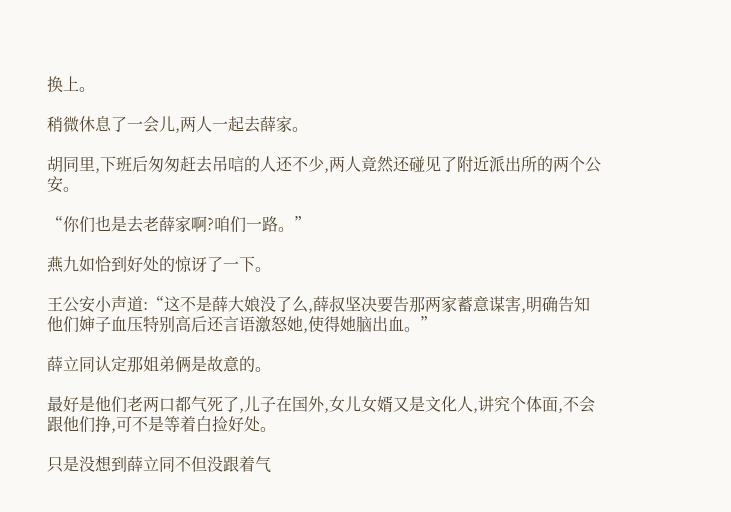换上。

稍微休息了一会儿,两人一起去薛家。

胡同里,下班后匆匆赶去吊唁的人还不少,两人竟然还碰见了附近派出所的两个公安。

“你们也是去老薛家啊?咱们一路。”

燕九如恰到好处的惊讶了一下。

王公安小声道:“这不是薛大娘没了么,薛叔坚决要告那两家蓄意谋害,明确告知他们婶子血压特别高后还言语激怒她,使得她脑出血。”

薛立同认定那姐弟俩是故意的。

最好是他们老两口都气死了,儿子在国外,女儿女婿又是文化人,讲究个体面,不会跟他们挣,可不是等着白捡好处。

只是没想到薛立同不但没跟着气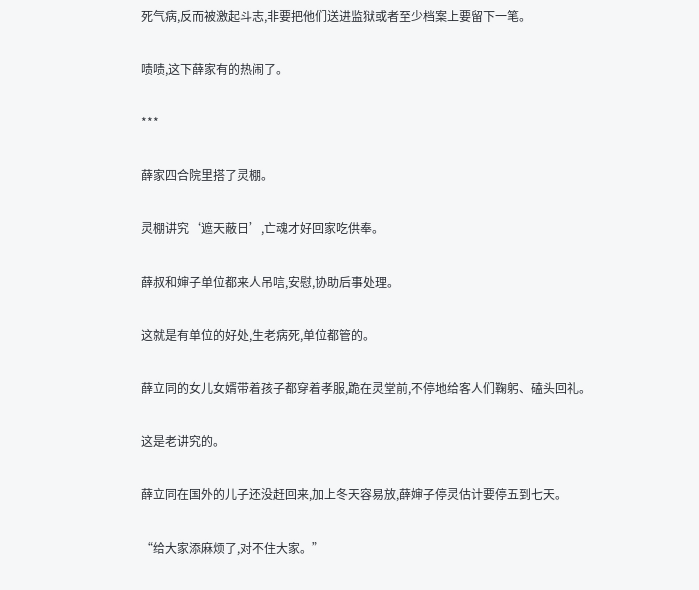死气病,反而被激起斗志,非要把他们送进监狱或者至少档案上要留下一笔。

啧啧,这下薛家有的热闹了。

***

薛家四合院里搭了灵棚。

灵棚讲究‘遮天蔽日’,亡魂才好回家吃供奉。

薛叔和婶子单位都来人吊唁,安慰,协助后事处理。

这就是有单位的好处,生老病死,单位都管的。

薛立同的女儿女婿带着孩子都穿着孝服,跪在灵堂前,不停地给客人们鞠躬、磕头回礼。

这是老讲究的。

薛立同在国外的儿子还没赶回来,加上冬天容易放,薛婶子停灵估计要停五到七天。

“给大家添麻烦了,对不住大家。”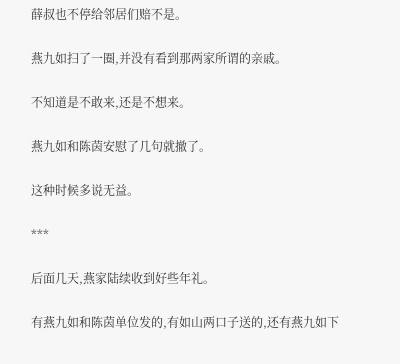薛叔也不停给邻居们赔不是。

燕九如扫了一圈,并没有看到那两家所谓的亲戚。

不知道是不敢来,还是不想来。

燕九如和陈茵安慰了几句就撤了。

这种时候多说无益。

***

后面几天,燕家陆续收到好些年礼。

有燕九如和陈茵单位发的,有如山两口子送的,还有燕九如下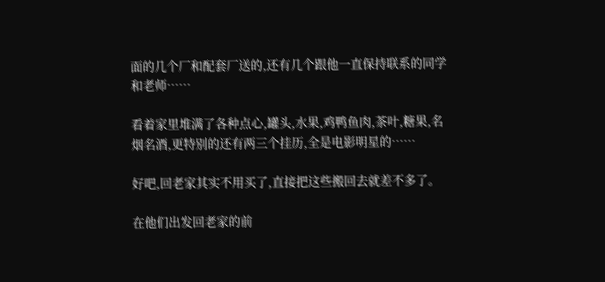面的几个厂和配套厂送的,还有几个跟他一直保持联系的同学和老师……

看着家里堆满了各种点心,罐头,水果,鸡鸭鱼肉,茶叶,糖果,名烟名酒,更特别的还有两三个挂历,全是电影明星的……

好吧,回老家其实不用买了,直接把这些搬回去就差不多了。

在他们出发回老家的前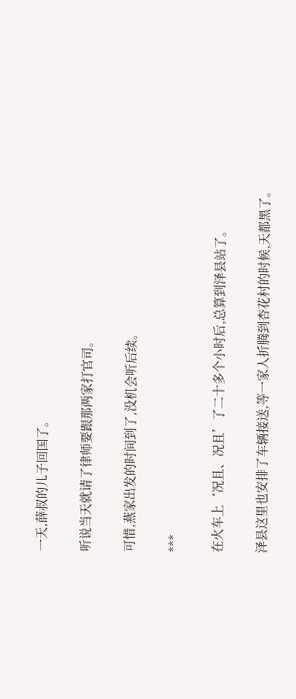一天,薛叔的儿子回国了。

听说当天就请了律师要跟那两家打官司。

可惜,燕家出发的时间到了,没机会听后续。

***

在火车上‘况且、况且’了二十多个小时后,总算到泽县站了。

泽县这里也安排了车辆接送,等一家人折腾到杏花村的时候,天都黑了。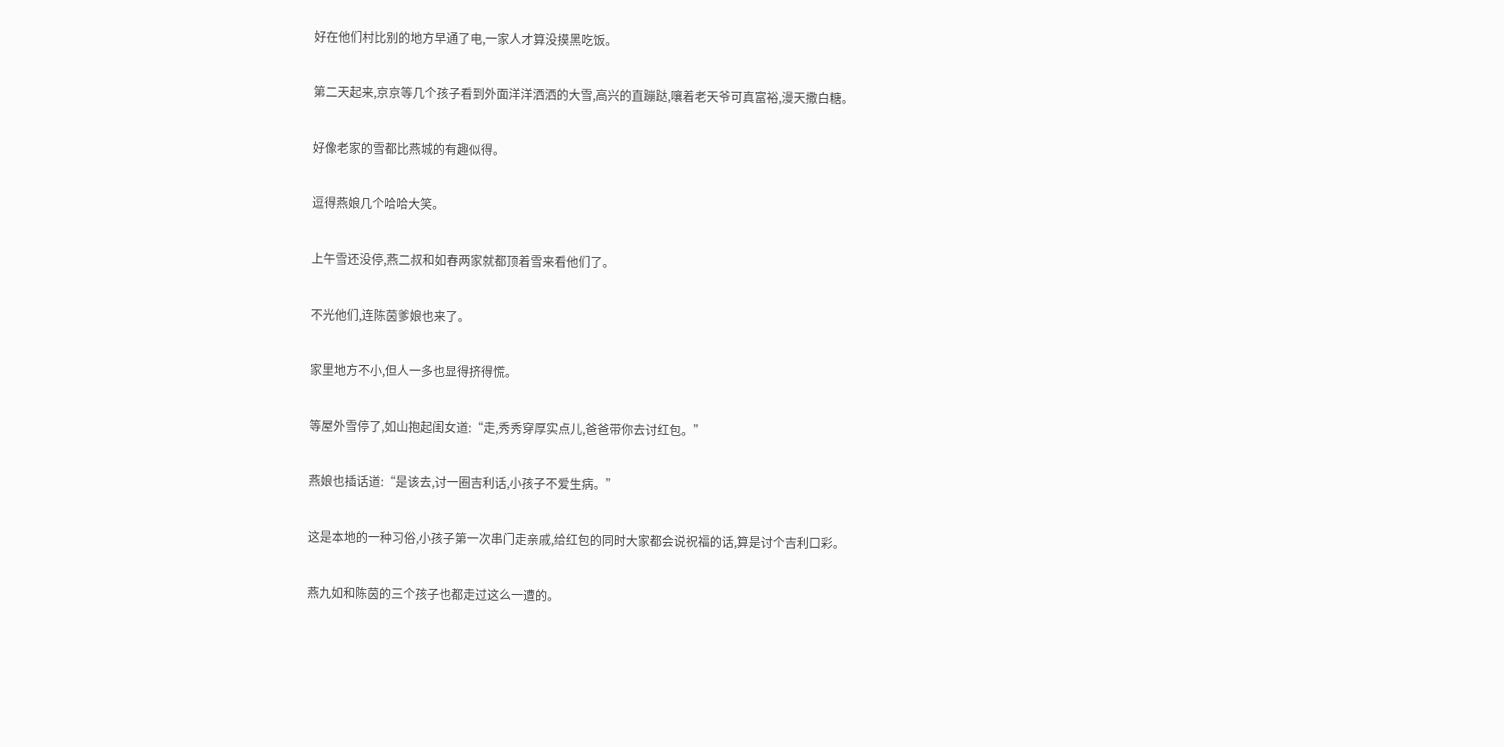好在他们村比别的地方早通了电,一家人才算没摸黑吃饭。

第二天起来,京京等几个孩子看到外面洋洋洒洒的大雪,高兴的直蹦跶,嚷着老天爷可真富裕,漫天撒白糖。

好像老家的雪都比燕城的有趣似得。

逗得燕娘几个哈哈大笑。

上午雪还没停,燕二叔和如春两家就都顶着雪来看他们了。

不光他们,连陈茵爹娘也来了。

家里地方不小,但人一多也显得挤得慌。

等屋外雪停了,如山抱起闺女道:“走,秀秀穿厚实点儿,爸爸带你去讨红包。”

燕娘也插话道:“是该去,讨一圈吉利话,小孩子不爱生病。”

这是本地的一种习俗,小孩子第一次串门走亲戚,给红包的同时大家都会说祝福的话,算是讨个吉利口彩。

燕九如和陈茵的三个孩子也都走过这么一遭的。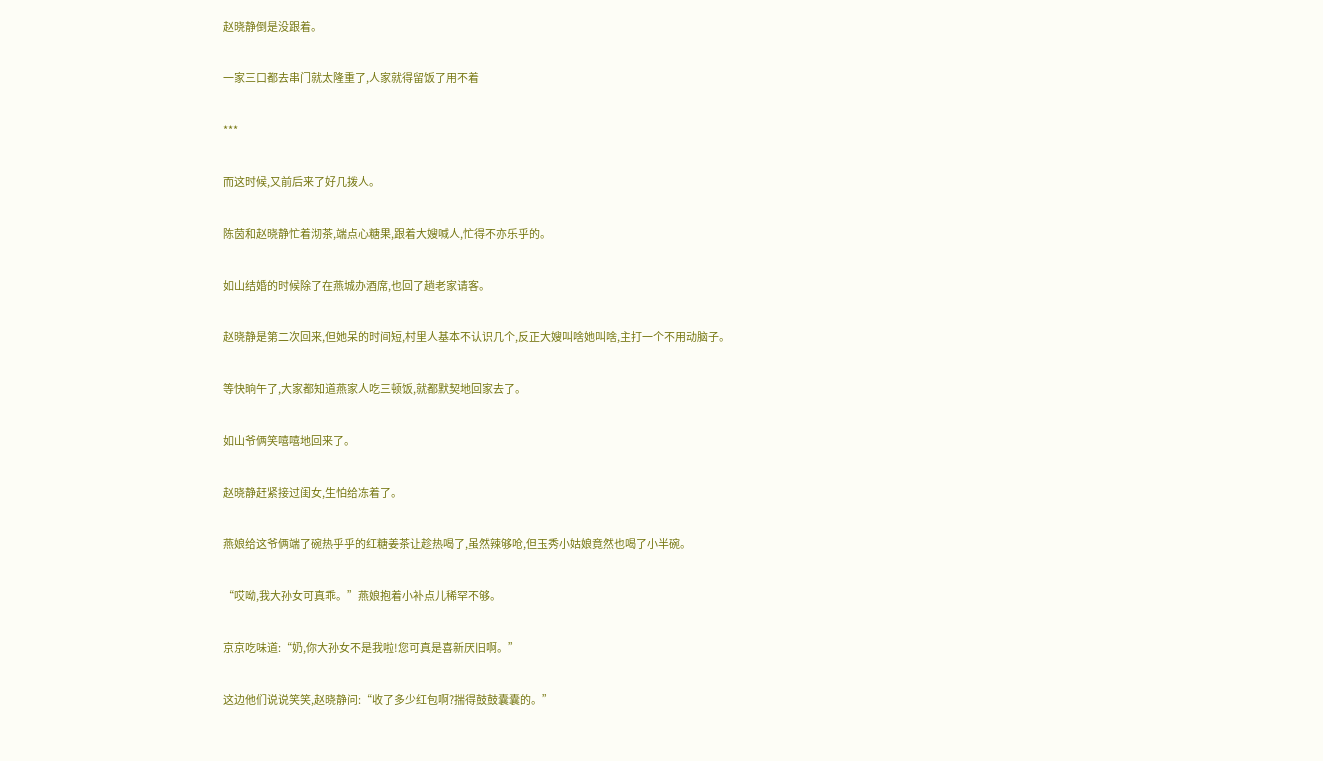赵晓静倒是没跟着。

一家三口都去串门就太隆重了,人家就得留饭了用不着

***

而这时候,又前后来了好几拨人。

陈茵和赵晓静忙着沏茶,端点心糖果,跟着大嫂喊人,忙得不亦乐乎的。

如山结婚的时候除了在燕城办酒席,也回了趟老家请客。

赵晓静是第二次回来,但她呆的时间短,村里人基本不认识几个,反正大嫂叫啥她叫啥,主打一个不用动脑子。

等快晌午了,大家都知道燕家人吃三顿饭,就都默契地回家去了。

如山爷俩笑嘻嘻地回来了。

赵晓静赶紧接过闺女,生怕给冻着了。

燕娘给这爷俩端了碗热乎乎的红糖姜茶让趁热喝了,虽然辣够呛,但玉秀小姑娘竟然也喝了小半碗。

“哎呦,我大孙女可真乖。”燕娘抱着小补点儿稀罕不够。

京京吃味道:“奶,你大孙女不是我啦!您可真是喜新厌旧啊。”

这边他们说说笑笑,赵晓静问:“收了多少红包啊?揣得鼓鼓囊囊的。”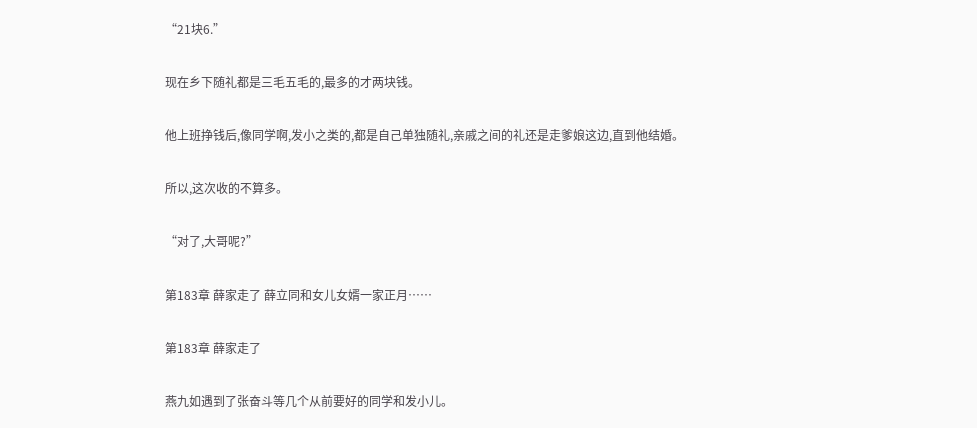“21块6.”

现在乡下随礼都是三毛五毛的,最多的才两块钱。

他上班挣钱后,像同学啊,发小之类的,都是自己单独随礼,亲戚之间的礼还是走爹娘这边,直到他结婚。

所以,这次收的不算多。

“对了,大哥呢?”

第183章 薛家走了 薛立同和女儿女婿一家正月……

第183章 薛家走了

燕九如遇到了张奋斗等几个从前要好的同学和发小儿。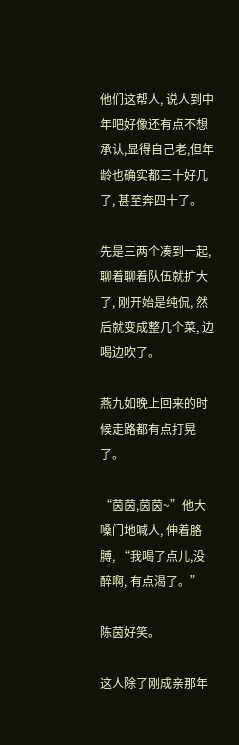他们这帮人, 说人到中年吧好像还有点不想承认,显得自己老,但年龄也确实都三十好几了, 甚至奔四十了。

先是三两个凑到一起, 聊着聊着队伍就扩大了, 刚开始是纯侃, 然后就变成整几个菜, 边喝边吹了。

燕九如晚上回来的时候走路都有点打晃了。

“茵茵,茵茵~”他大嗓门地喊人, 伸着胳膊, “我喝了点儿,没醉啊, 有点渴了。”

陈茵好笑。

这人除了刚成亲那年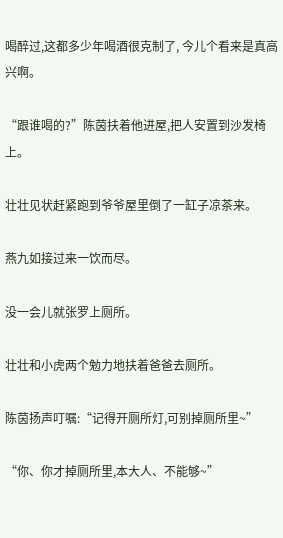喝醉过,这都多少年喝酒很克制了, 今儿个看来是真高兴啊。

“跟谁喝的?”陈茵扶着他进屋,把人安置到沙发椅上。

壮壮见状赶紧跑到爷爷屋里倒了一缸子凉茶来。

燕九如接过来一饮而尽。

没一会儿就张罗上厕所。

壮壮和小虎两个勉力地扶着爸爸去厕所。

陈茵扬声叮嘱:“记得开厕所灯,可别掉厕所里~”

“你、你才掉厕所里,本大人、不能够~”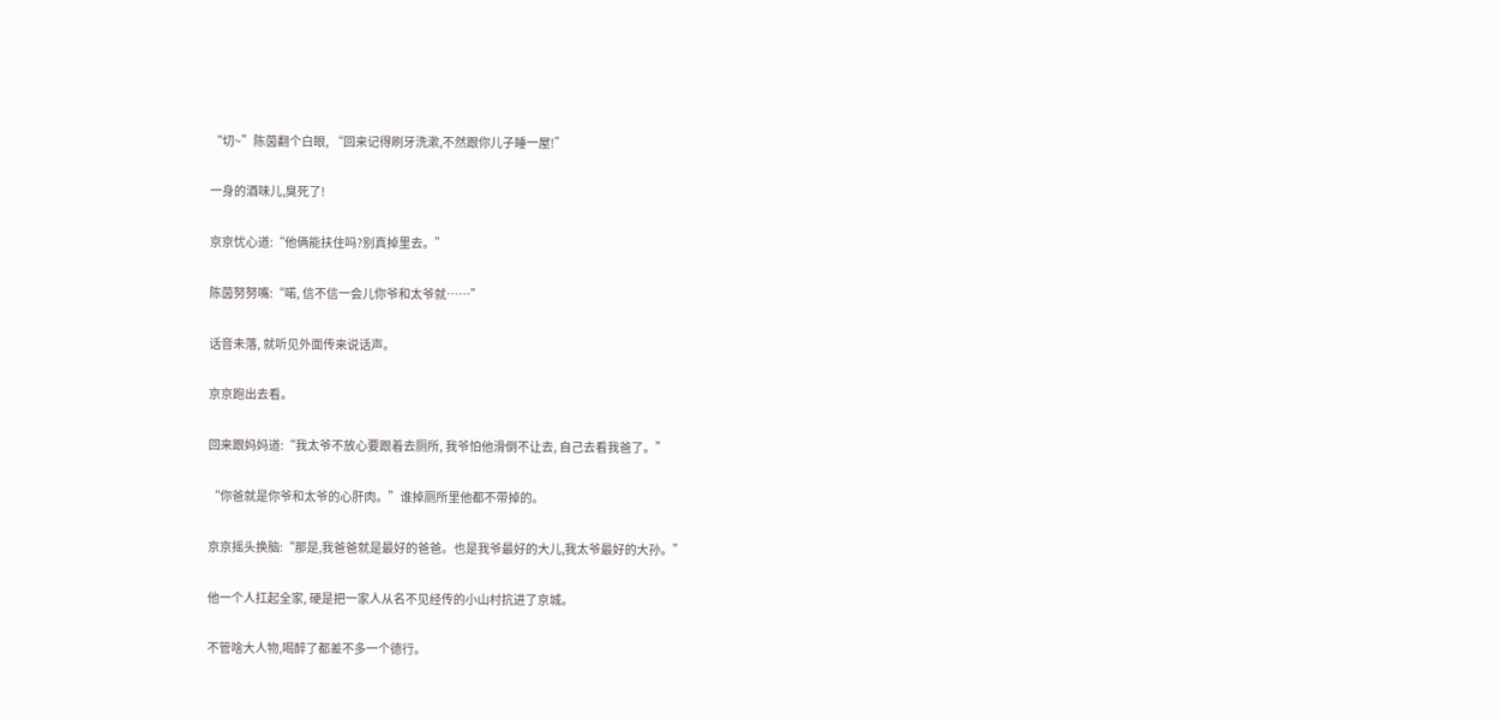“切~”陈茵翻个白眼, “回来记得刷牙洗漱,不然跟你儿子睡一屋!”

一身的酒味儿,臭死了!

京京忧心道:“他俩能扶住吗?别真掉里去。”

陈茵努努嘴:“喏, 信不信一会儿你爷和太爷就……”

话音未落, 就听见外面传来说话声。

京京跑出去看。

回来跟妈妈道:“我太爷不放心要跟着去厕所, 我爷怕他滑倒不让去, 自己去看我爸了。”

“你爸就是你爷和太爷的心肝肉。”谁掉厕所里他都不带掉的。

京京摇头换脑:“那是,我爸爸就是最好的爸爸。也是我爷最好的大儿,我太爷最好的大孙。”

他一个人扛起全家, 硬是把一家人从名不见经传的小山村抗进了京城。

不管啥大人物,喝醉了都差不多一个德行。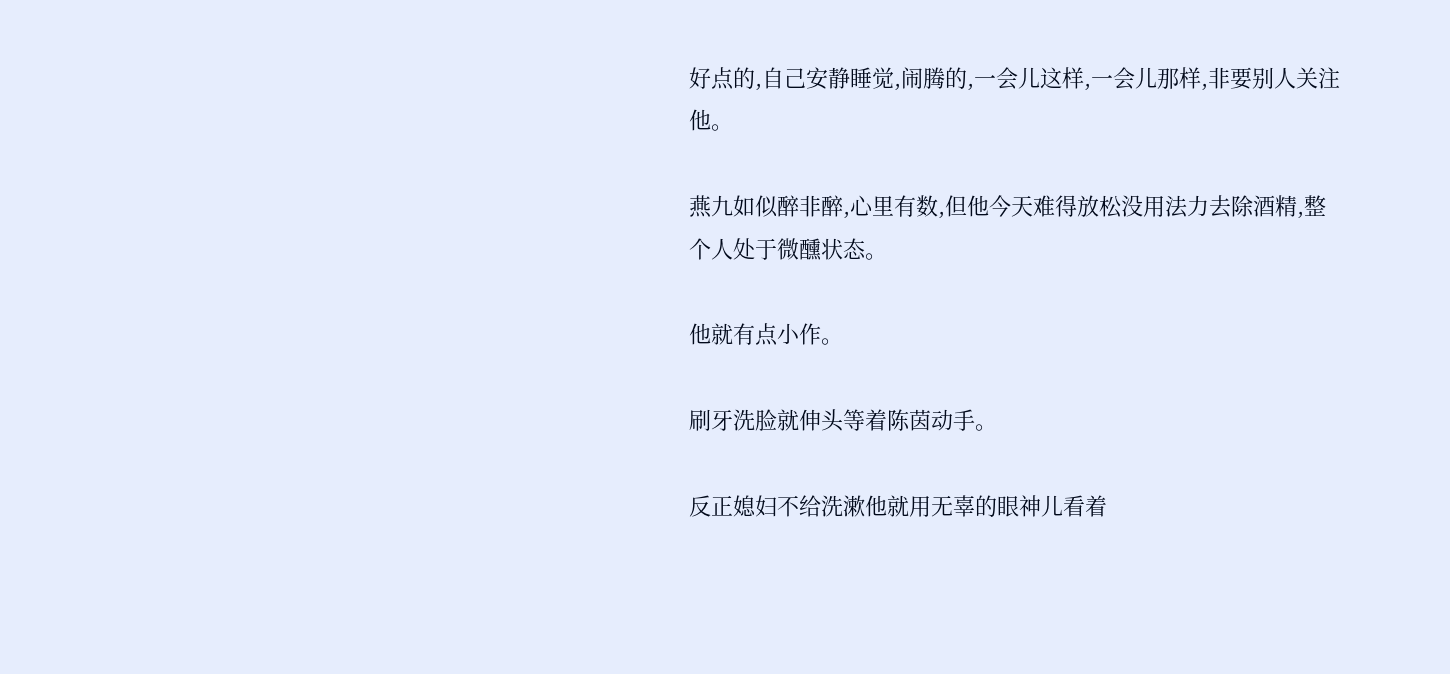好点的,自己安静睡觉,闹腾的,一会儿这样,一会儿那样,非要别人关注他。

燕九如似醉非醉,心里有数,但他今天难得放松没用法力去除酒精,整个人处于微醺状态。

他就有点小作。

刷牙洗脸就伸头等着陈茵动手。

反正媳妇不给洗漱他就用无辜的眼神儿看着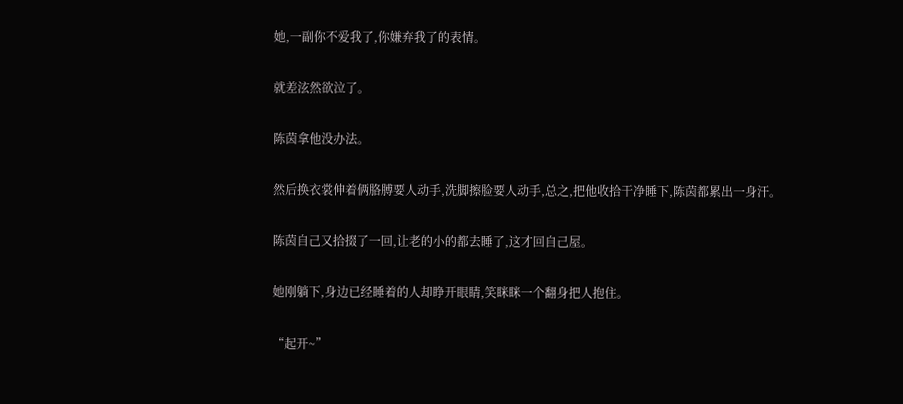她,一副你不爱我了,你嫌弃我了的表情。

就差泫然欲泣了。

陈茵拿他没办法。

然后换衣裳伸着俩胳膊要人动手,洗脚擦脸要人动手,总之,把他收拾干净睡下,陈茵都累出一身汗。

陈茵自己又拾掇了一回,让老的小的都去睡了,这才回自己屋。

她刚躺下,身边已经睡着的人却睁开眼睛,笑眯眯一个翻身把人抱住。

“起开~”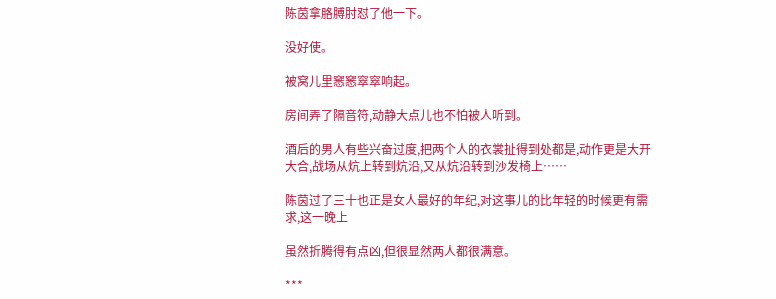陈茵拿胳膊肘怼了他一下。

没好使。

被窝儿里窸窸窣窣响起。

房间弄了隔音符,动静大点儿也不怕被人听到。

酒后的男人有些兴奋过度,把两个人的衣裳扯得到处都是,动作更是大开大合,战场从炕上转到炕沿,又从炕沿转到沙发椅上……

陈茵过了三十也正是女人最好的年纪,对这事儿的比年轻的时候更有需求,这一晚上

虽然折腾得有点凶,但很显然两人都很满意。

***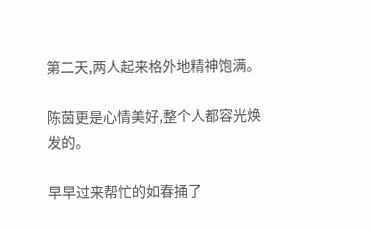第二天,两人起来格外地精神饱满。

陈茵更是心情美好,整个人都容光焕发的。

早早过来帮忙的如春捅了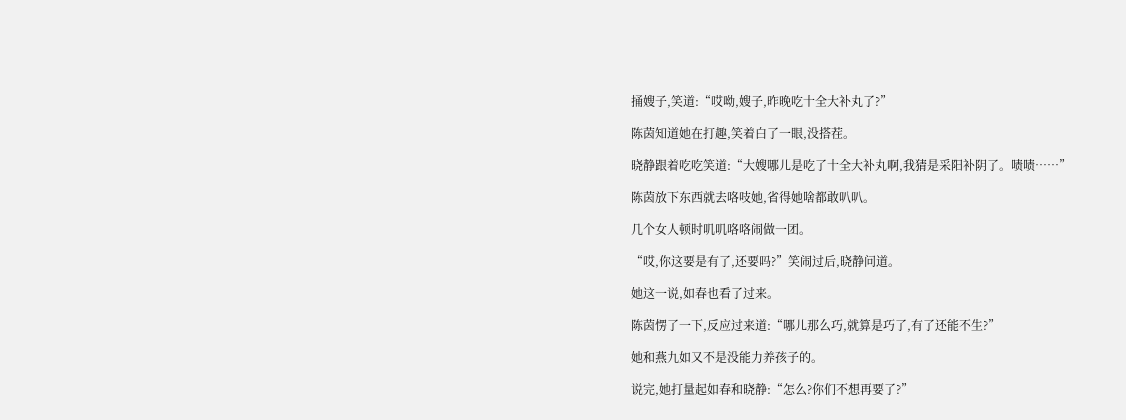捅嫂子,笑道:“哎呦,嫂子,昨晚吃十全大补丸了?”

陈茵知道她在打趣,笑着白了一眼,没搭茬。

晓静跟着吃吃笑道:“大嫂哪儿是吃了十全大补丸啊,我猜是采阳补阴了。啧啧……”

陈茵放下东西就去咯吱她,省得她啥都敢叭叭。

几个女人顿时叽叽咯咯闹做一团。

“哎,你这要是有了,还要吗?”笑闹过后,晓静问道。

她这一说,如春也看了过来。

陈茵愣了一下,反应过来道:“哪儿那么巧,就算是巧了,有了还能不生?”

她和燕九如又不是没能力养孩子的。

说完,她打量起如春和晓静:“怎么?你们不想再要了?”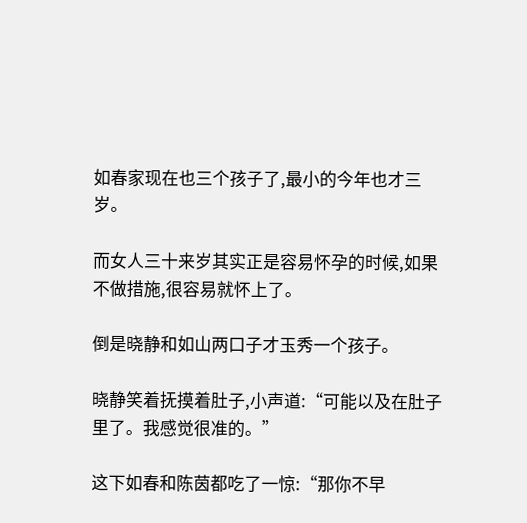如春家现在也三个孩子了,最小的今年也才三岁。

而女人三十来岁其实正是容易怀孕的时候,如果不做措施,很容易就怀上了。

倒是晓静和如山两口子才玉秀一个孩子。

晓静笑着抚摸着肚子,小声道:“可能以及在肚子里了。我感觉很准的。”

这下如春和陈茵都吃了一惊:“那你不早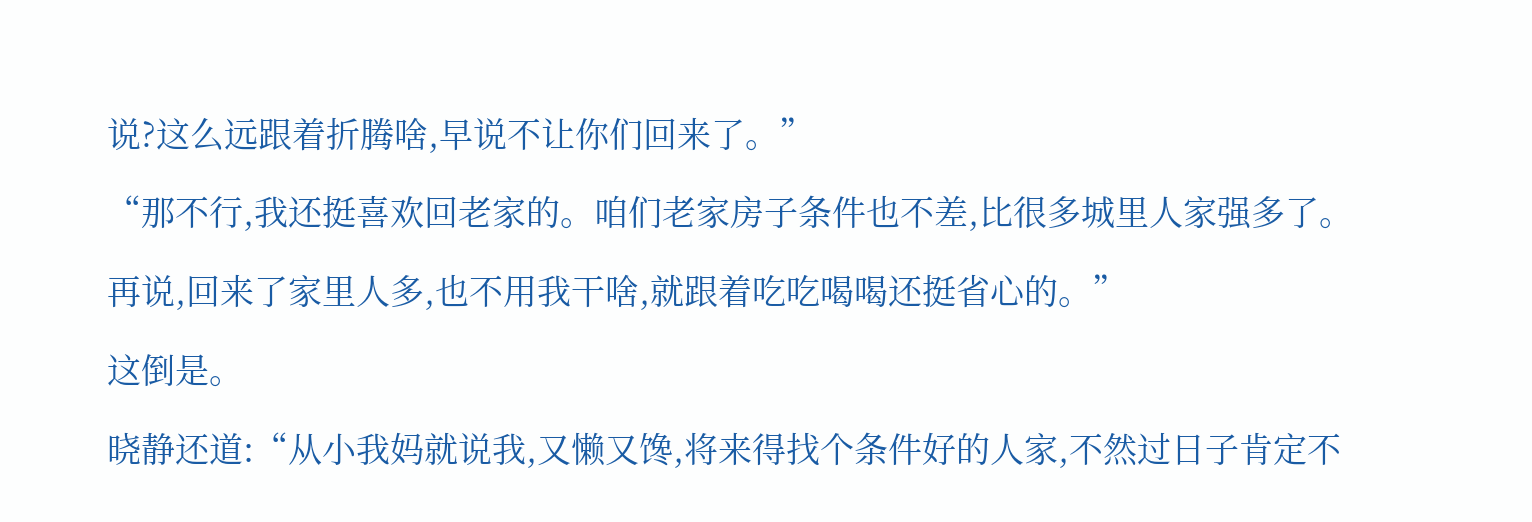说?这么远跟着折腾啥,早说不让你们回来了。”

“那不行,我还挺喜欢回老家的。咱们老家房子条件也不差,比很多城里人家强多了。

再说,回来了家里人多,也不用我干啥,就跟着吃吃喝喝还挺省心的。”

这倒是。

晓静还道:“从小我妈就说我,又懒又馋,将来得找个条件好的人家,不然过日子肯定不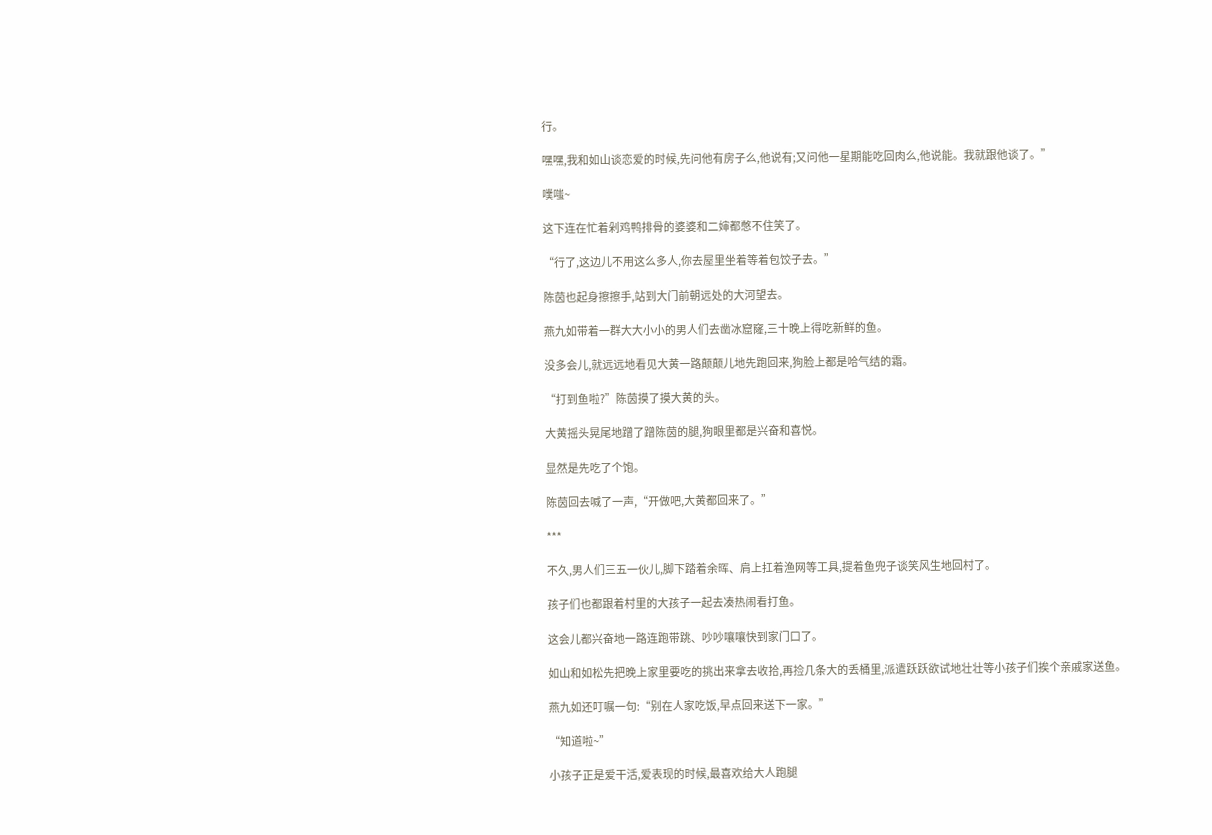行。

嘿嘿,我和如山谈恋爱的时候,先问他有房子么,他说有;又问他一星期能吃回肉么,他说能。我就跟他谈了。”

噗嗤~

这下连在忙着剁鸡鸭排骨的婆婆和二婶都憋不住笑了。

“行了,这边儿不用这么多人,你去屋里坐着等着包饺子去。”

陈茵也起身擦擦手,站到大门前朝远处的大河望去。

燕九如带着一群大大小小的男人们去凿冰窟窿,三十晚上得吃新鲜的鱼。

没多会儿,就远远地看见大黄一路颠颠儿地先跑回来,狗脸上都是哈气结的霜。

“打到鱼啦?”陈茵摸了摸大黄的头。

大黄摇头晃尾地蹭了蹭陈茵的腿,狗眼里都是兴奋和喜悦。

显然是先吃了个饱。

陈茵回去喊了一声,“开做吧,大黄都回来了。”

***

不久,男人们三五一伙儿,脚下踏着余晖、肩上扛着渔网等工具,提着鱼兜子谈笑风生地回村了。

孩子们也都跟着村里的大孩子一起去凑热闹看打鱼。

这会儿都兴奋地一路连跑带跳、吵吵嚷嚷快到家门口了。

如山和如松先把晚上家里要吃的挑出来拿去收拾,再捡几条大的丢桶里,派遣跃跃欲试地壮壮等小孩子们挨个亲戚家送鱼。

燕九如还叮嘱一句:“别在人家吃饭,早点回来送下一家。”

“知道啦~”

小孩子正是爱干活,爱表现的时候,最喜欢给大人跑腿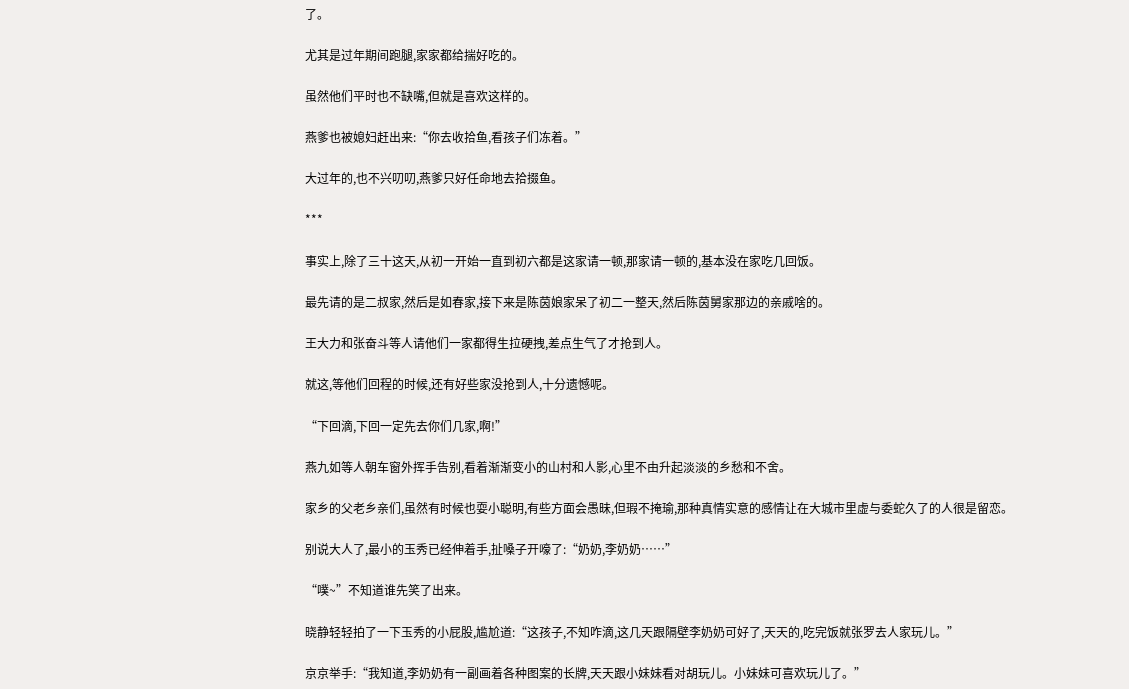了。

尤其是过年期间跑腿,家家都给揣好吃的。

虽然他们平时也不缺嘴,但就是喜欢这样的。

燕爹也被媳妇赶出来:“你去收拾鱼,看孩子们冻着。”

大过年的,也不兴叨叨,燕爹只好任命地去拾掇鱼。

***

事实上,除了三十这天,从初一开始一直到初六都是这家请一顿,那家请一顿的,基本没在家吃几回饭。

最先请的是二叔家,然后是如春家,接下来是陈茵娘家呆了初二一整天,然后陈茵舅家那边的亲戚啥的。

王大力和张奋斗等人请他们一家都得生拉硬拽,差点生气了才抢到人。

就这,等他们回程的时候,还有好些家没抢到人,十分遗憾呢。

“下回滴,下回一定先去你们几家,啊!”

燕九如等人朝车窗外挥手告别,看着渐渐变小的山村和人影,心里不由升起淡淡的乡愁和不舍。

家乡的父老乡亲们,虽然有时候也耍小聪明,有些方面会愚昧,但瑕不掩瑜,那种真情实意的感情让在大城市里虚与委蛇久了的人很是留恋。

别说大人了,最小的玉秀已经伸着手,扯嗓子开嚎了:“奶奶,李奶奶……”

“噗~”不知道谁先笑了出来。

晓静轻轻拍了一下玉秀的小屁股,尴尬道:“这孩子,不知咋滴,这几天跟隔壁李奶奶可好了,天天的,吃完饭就张罗去人家玩儿。”

京京举手:“我知道,李奶奶有一副画着各种图案的长牌,天天跟小妹妹看对胡玩儿。小妹妹可喜欢玩儿了。”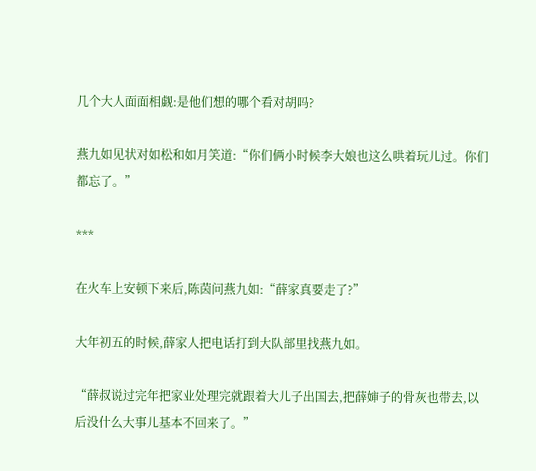几个大人面面相觑:是他们想的哪个看对胡吗?

燕九如见状对如松和如月笑道:“你们俩小时候李大娘也这么哄着玩儿过。你们都忘了。”

***

在火车上安顿下来后,陈茵问燕九如:“薛家真要走了?”

大年初五的时候,薛家人把电话打到大队部里找燕九如。

“薛叔说过完年把家业处理完就跟着大儿子出国去,把薛婶子的骨灰也带去,以后没什么大事儿基本不回来了。”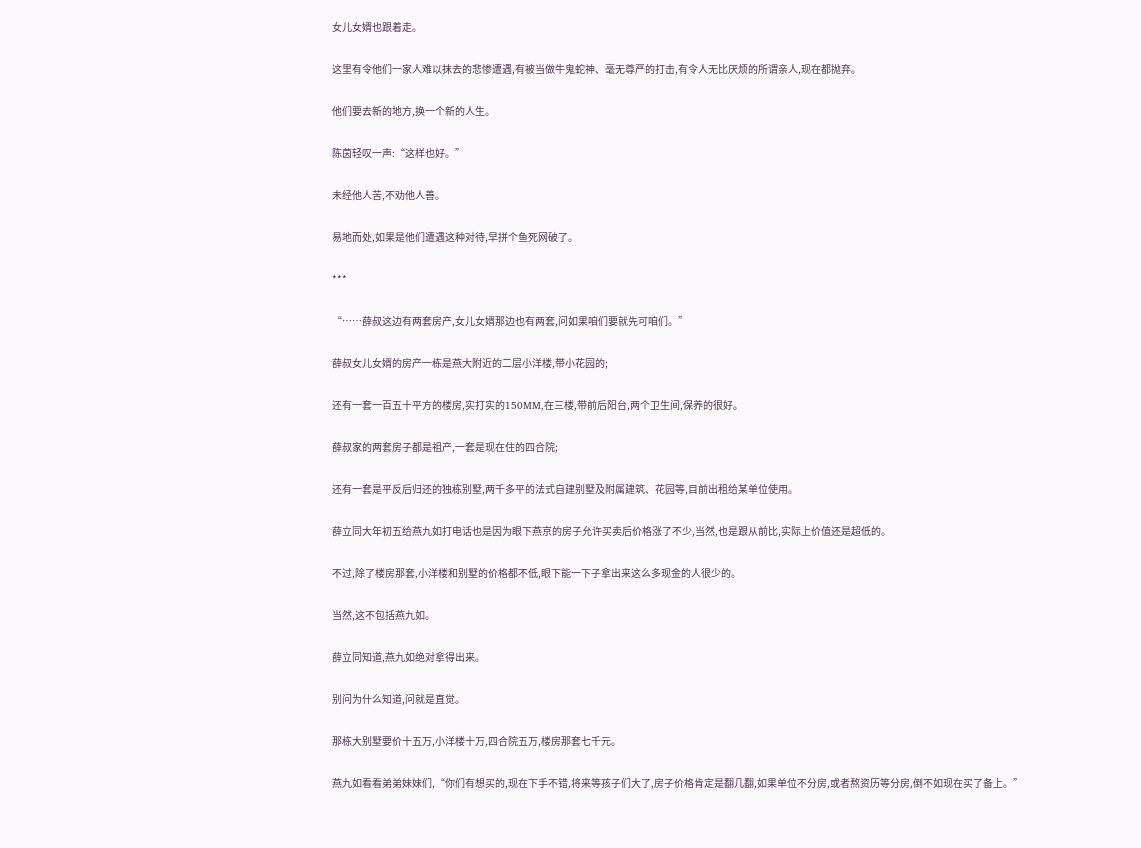女儿女婿也跟着走。

这里有令他们一家人难以抹去的悲惨遭遇,有被当做牛鬼蛇神、毫无尊严的打击,有令人无比厌烦的所谓亲人,现在都抛弃。

他们要去新的地方,换一个新的人生。

陈茵轻叹一声:“这样也好。”

未经他人苦,不劝他人善。

易地而处,如果是他们遭遇这种对待,早拼个鱼死网破了。

***

“……薛叔这边有两套房产,女儿女婿那边也有两套,问如果咱们要就先可咱们。”

薛叔女儿女婿的房产一栋是燕大附近的二层小洋楼,带小花园的;

还有一套一百五十平方的楼房,实打实的150MM,在三楼,带前后阳台,两个卫生间,保养的很好。

薛叔家的两套房子都是祖产,一套是现在住的四合院;

还有一套是平反后归还的独栋别墅,两千多平的法式自建别墅及附属建筑、花园等,目前出租给某单位使用。

薛立同大年初五给燕九如打电话也是因为眼下燕京的房子允许买卖后价格涨了不少,当然,也是跟从前比,实际上价值还是超低的。

不过,除了楼房那套,小洋楼和别墅的价格都不低,眼下能一下子拿出来这么多现金的人很少的。

当然,这不包括燕九如。

薛立同知道,燕九如绝对拿得出来。

别问为什么知道,问就是直觉。

那栋大别墅要价十五万,小洋楼十万,四合院五万,楼房那套七千元。

燕九如看看弟弟妹妹们,“你们有想买的,现在下手不错,将来等孩子们大了,房子价格肯定是翻几翻,如果单位不分房,或者熬资历等分房,倒不如现在买了备上。”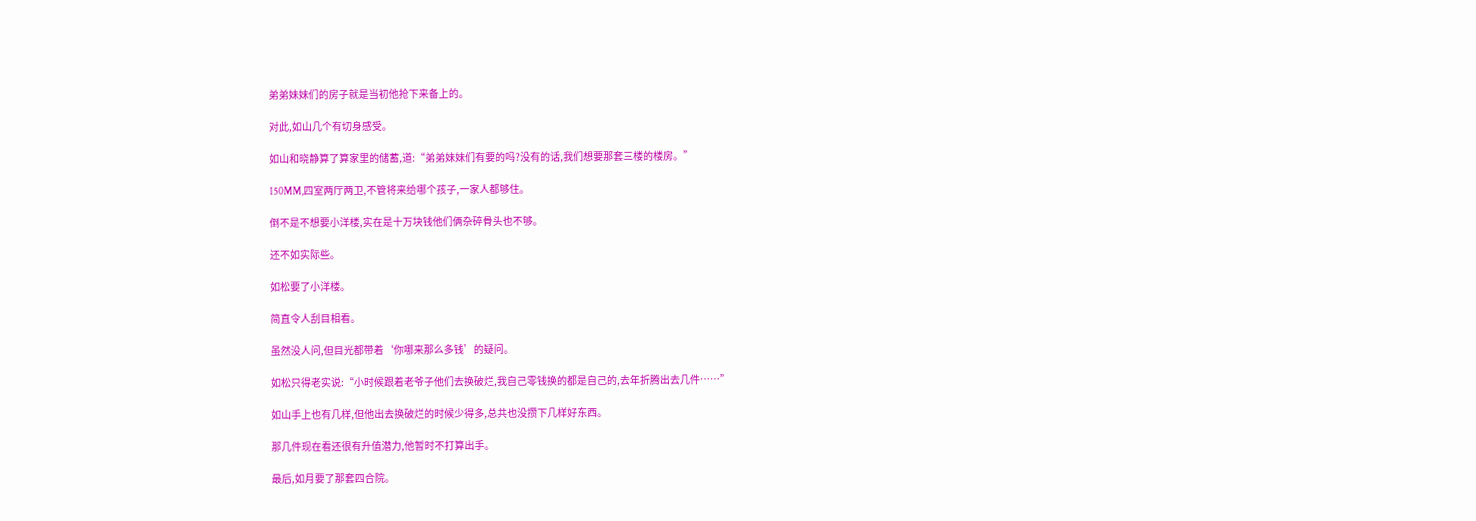弟弟妹妹们的房子就是当初他抢下来备上的。

对此,如山几个有切身感受。

如山和晓静算了算家里的储蓄,道:“弟弟妹妹们有要的吗?没有的话,我们想要那套三楼的楼房。”

150MM,四室两厅两卫,不管将来给哪个孩子,一家人都够住。

倒不是不想要小洋楼,实在是十万块钱他们俩杂碎骨头也不够。

还不如实际些。

如松要了小洋楼。

简直令人刮目相看。

虽然没人问,但目光都带着‘你哪来那么多钱’的疑问。

如松只得老实说:“小时候跟着老爷子他们去换破烂,我自己零钱换的都是自己的,去年折腾出去几件……”

如山手上也有几样,但他出去换破烂的时候少得多,总共也没攒下几样好东西。

那几件现在看还很有升值潜力,他暂时不打算出手。

最后,如月要了那套四合院。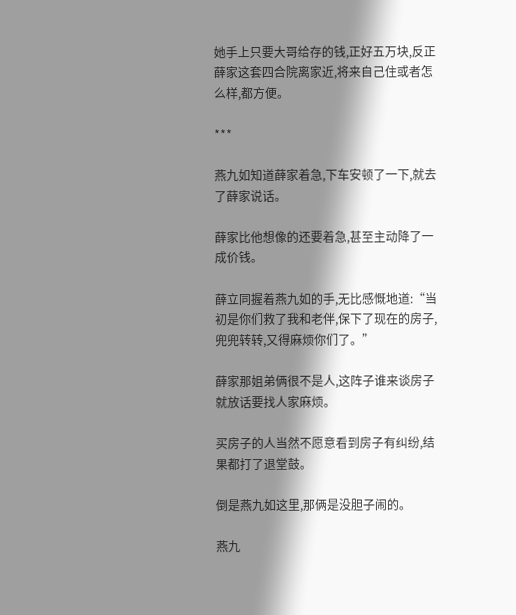她手上只要大哥给存的钱,正好五万块,反正薛家这套四合院离家近,将来自己住或者怎么样,都方便。

***

燕九如知道薛家着急,下车安顿了一下,就去了薛家说话。

薛家比他想像的还要着急,甚至主动降了一成价钱。

薛立同握着燕九如的手,无比感慨地道:“当初是你们救了我和老伴,保下了现在的房子,兜兜转转,又得麻烦你们了。”

薛家那姐弟俩很不是人,这阵子谁来谈房子就放话要找人家麻烦。

买房子的人当然不愿意看到房子有纠纷,结果都打了退堂鼓。

倒是燕九如这里,那俩是没胆子闹的。

燕九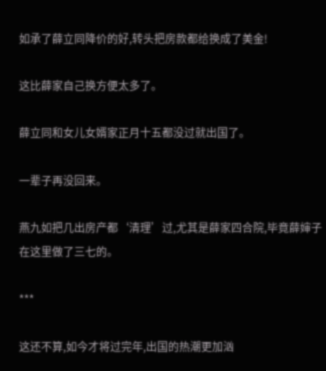如承了薛立同降价的好,转头把房款都给换成了美金!

这比薛家自己换方便太多了。

薛立同和女儿女婿家正月十五都没过就出国了。

一辈子再没回来。

燕九如把几出房产都‘清理’过,尤其是薛家四合院,毕竟薛婶子在这里做了三七的。

***

这还不算,如今才将过完年,出国的热潮更加汹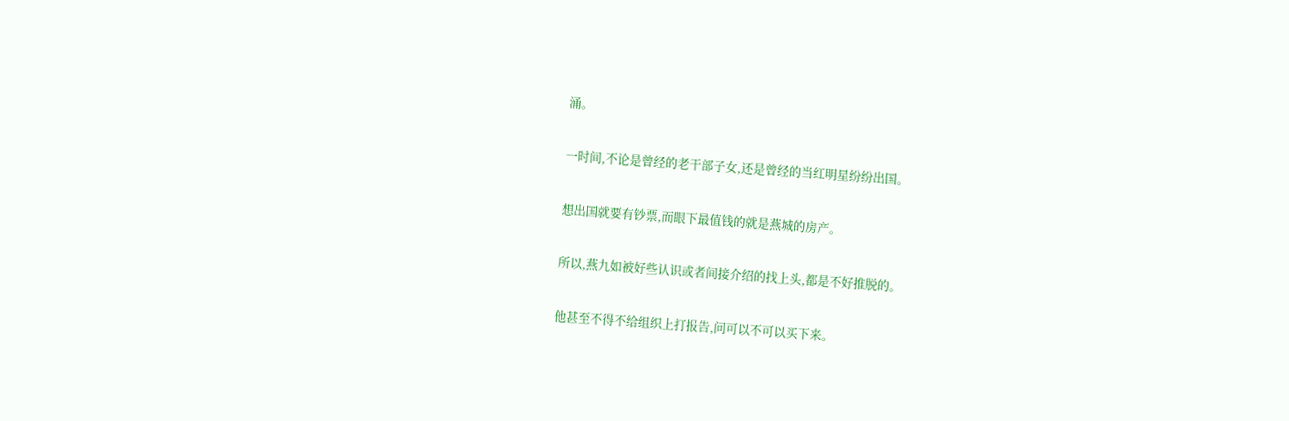涌。

一时间,不论是曾经的老干部子女,还是曾经的当红明星纷纷出国。

想出国就要有钞票,而眼下最值钱的就是燕城的房产。

所以,燕九如被好些认识或者间接介绍的找上头,都是不好推脱的。

他甚至不得不给组织上打报告,问可以不可以买下来。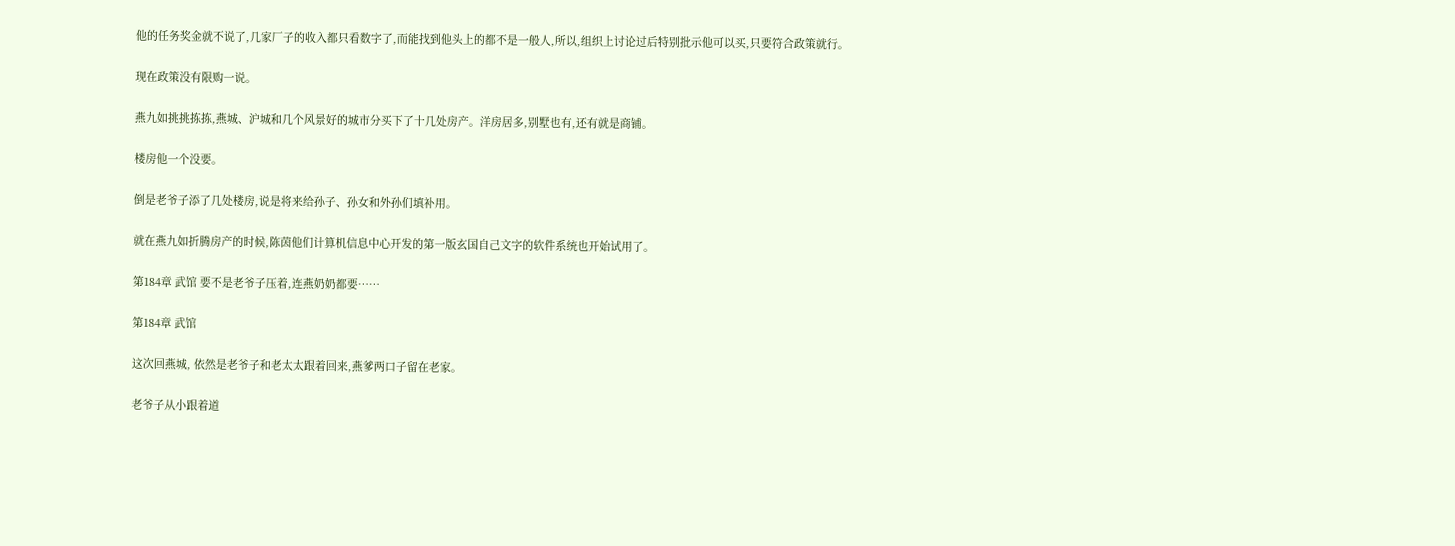他的任务奖金就不说了,几家厂子的收入都只看数字了,而能找到他头上的都不是一般人,所以,组织上讨论过后特别批示他可以买,只要符合政策就行。

现在政策没有限购一说。

燕九如挑挑拣拣,燕城、沪城和几个风景好的城市分买下了十几处房产。洋房居多,别墅也有,还有就是商铺。

楼房他一个没要。

倒是老爷子添了几处楼房,说是将来给孙子、孙女和外孙们填补用。

就在燕九如折腾房产的时候,陈茵他们计算机信息中心开发的第一版玄国自己文字的软件系统也开始试用了。

第184章 武馆 要不是老爷子压着,连燕奶奶都要……

第184章 武馆

这次回燕城, 依然是老爷子和老太太跟着回来,燕爹两口子留在老家。

老爷子从小跟着道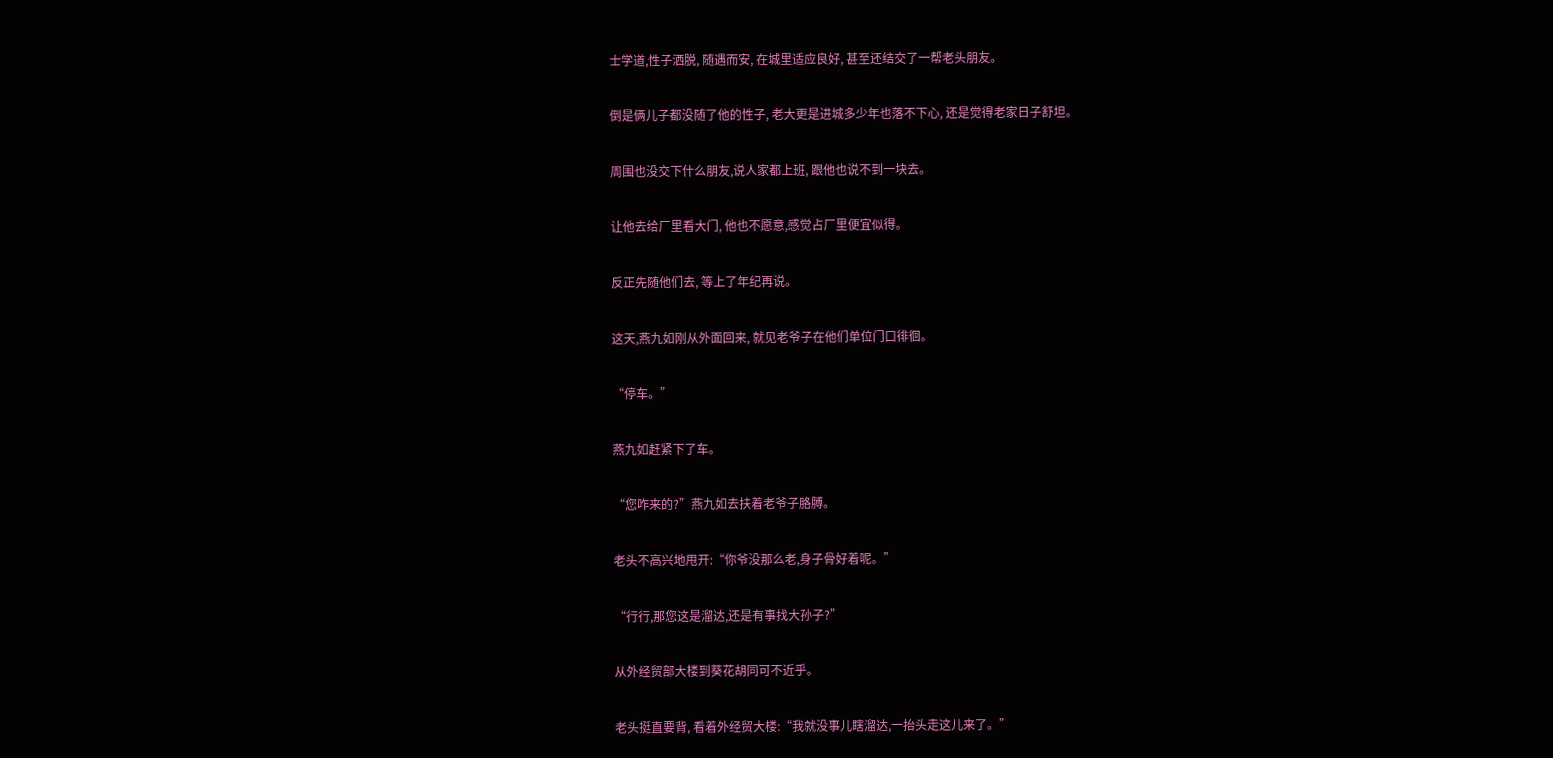士学道,性子洒脱, 随遇而安, 在城里适应良好, 甚至还结交了一帮老头朋友。

倒是俩儿子都没随了他的性子, 老大更是进城多少年也落不下心, 还是觉得老家日子舒坦。

周围也没交下什么朋友,说人家都上班, 跟他也说不到一块去。

让他去给厂里看大门, 他也不愿意,感觉占厂里便宜似得。

反正先随他们去, 等上了年纪再说。

这天,燕九如刚从外面回来, 就见老爷子在他们单位门口徘徊。

“停车。”

燕九如赶紧下了车。

“您咋来的?”燕九如去扶着老爷子胳膊。

老头不高兴地甩开:“你爷没那么老,身子骨好着呢。”

“行行,那您这是溜达,还是有事找大孙子?”

从外经贸部大楼到葵花胡同可不近乎。

老头挺直要背, 看着外经贸大楼:“我就没事儿瞎溜达,一抬头走这儿来了。”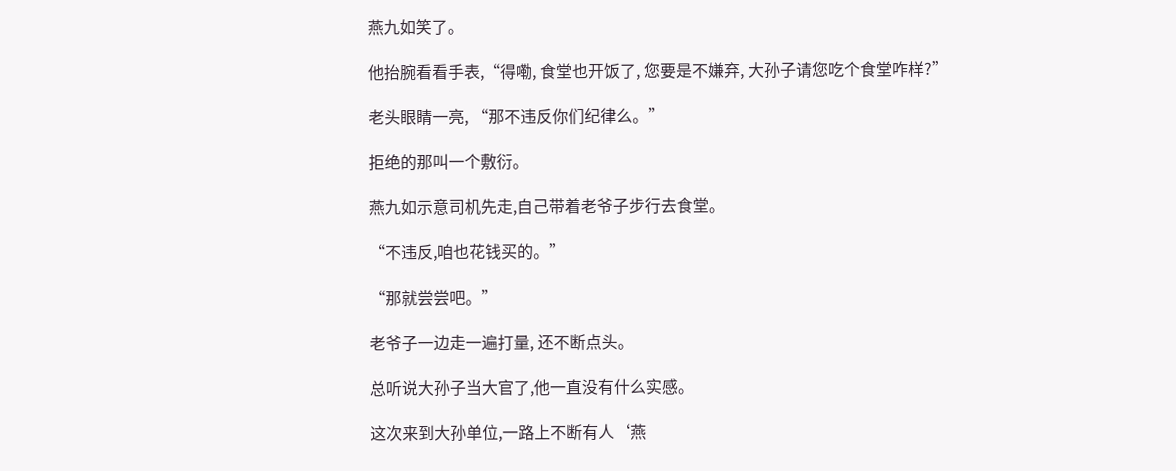燕九如笑了。

他抬腕看看手表,“得嘞, 食堂也开饭了, 您要是不嫌弃, 大孙子请您吃个食堂咋样?”

老头眼睛一亮, “那不违反你们纪律么。”

拒绝的那叫一个敷衍。

燕九如示意司机先走,自己带着老爷子步行去食堂。

“不违反,咱也花钱买的。”

“那就尝尝吧。”

老爷子一边走一遍打量, 还不断点头。

总听说大孙子当大官了,他一直没有什么实感。

这次来到大孙单位,一路上不断有人‘燕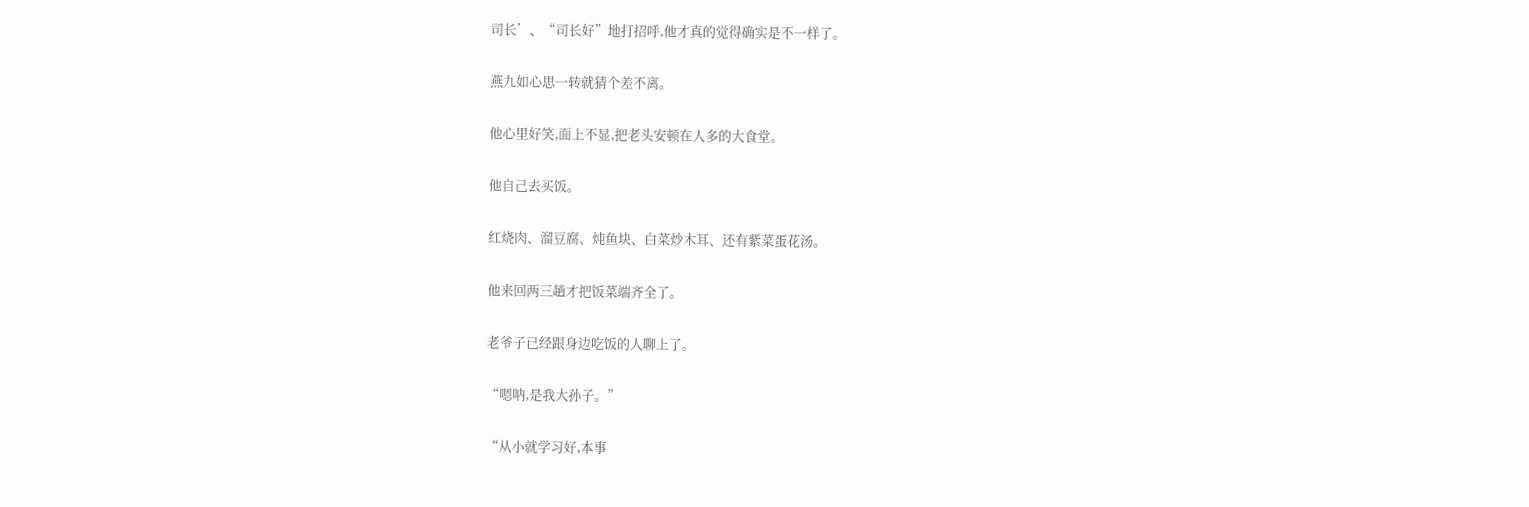司长’、“司长好”地打招呼,他才真的觉得确实是不一样了。

燕九如心思一转就猜个差不离。

他心里好笑,面上不显,把老头安顿在人多的大食堂。

他自己去买饭。

红烧肉、溜豆腐、炖鱼块、白菜炒木耳、还有紫菜蛋花汤。

他来回两三趟才把饭菜端齐全了。

老爷子已经跟身边吃饭的人聊上了。

“嗯呐,是我大孙子。”

“从小就学习好,本事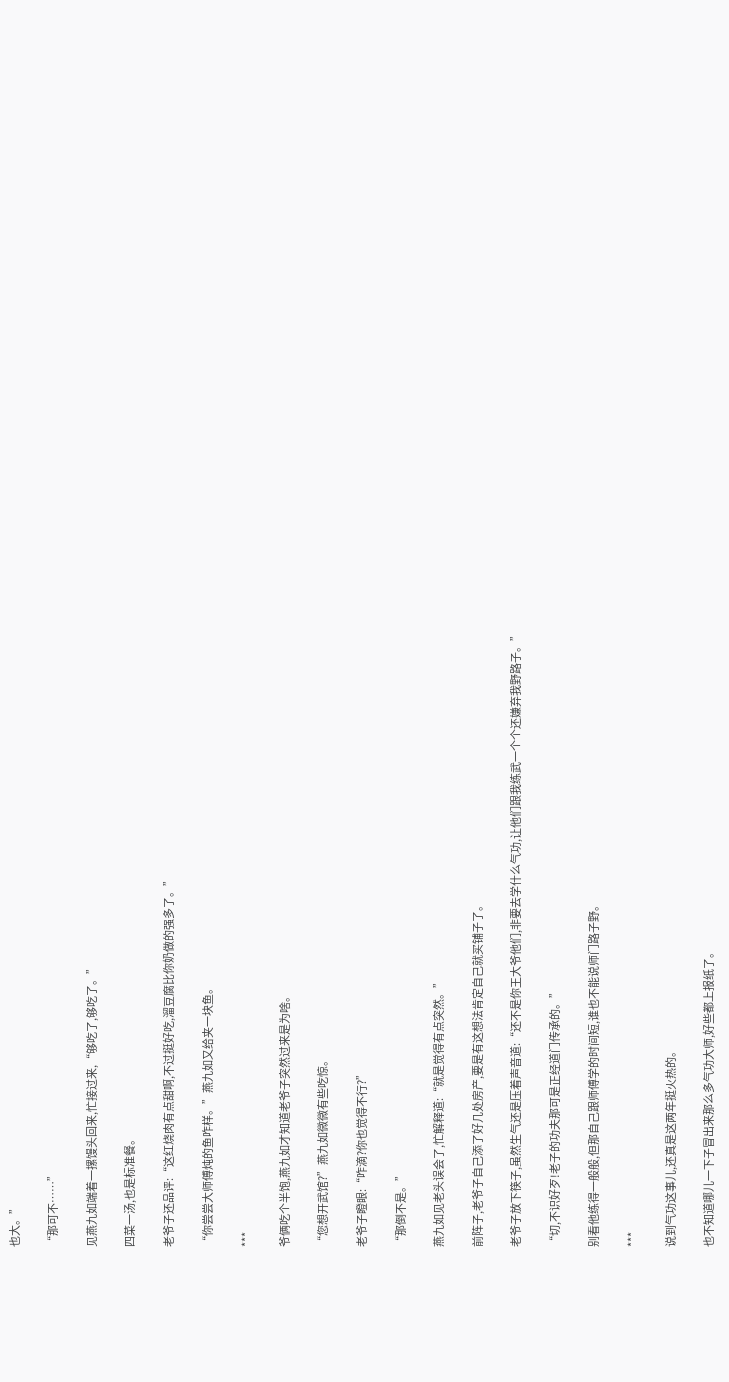也大。”

“那可不……”

见燕九如端着一摞馒头回来,忙接过来,“够吃了,够吃了。”

四菜一汤,也是标准餐。

老爷子还品评:“这红烧肉有点甜啊,不过挺好吃,溜豆腐比你奶做的强多了。”

“你尝尝大师傅炖的鱼咋样。”燕九如又给夹一块鱼。

***

爷俩吃个半饱,燕九如才知道老爷子突然过来是为啥。

“您想开武馆?”燕九如微微有些吃惊。

老爷子瞪眼:“咋滴?你也觉得不行?”

“那倒不是。”

燕九如见老头误会了,忙解释道:“就是觉得有点突然。”

前阵子,老爷子自己添了好几处房产,要是有这想法肯定自己就买铺子了。

老爷子放下筷子,虽然生气还是压着声音道:“还不是你王大爷他们,非要去学什么气功,让他们跟我练武一个个还嫌弃我野路子。”

“切,不识好歹!老子的功夫那可是正经道门传承的。”

别看他练得一般般,但那自己跟师傅学的时间短,谁也不能说师门路子野。

***

说到气功这事儿,还真是这两年挺火热的。

也不知道哪儿一下子冒出来那么多气功大师,好些都上报纸了。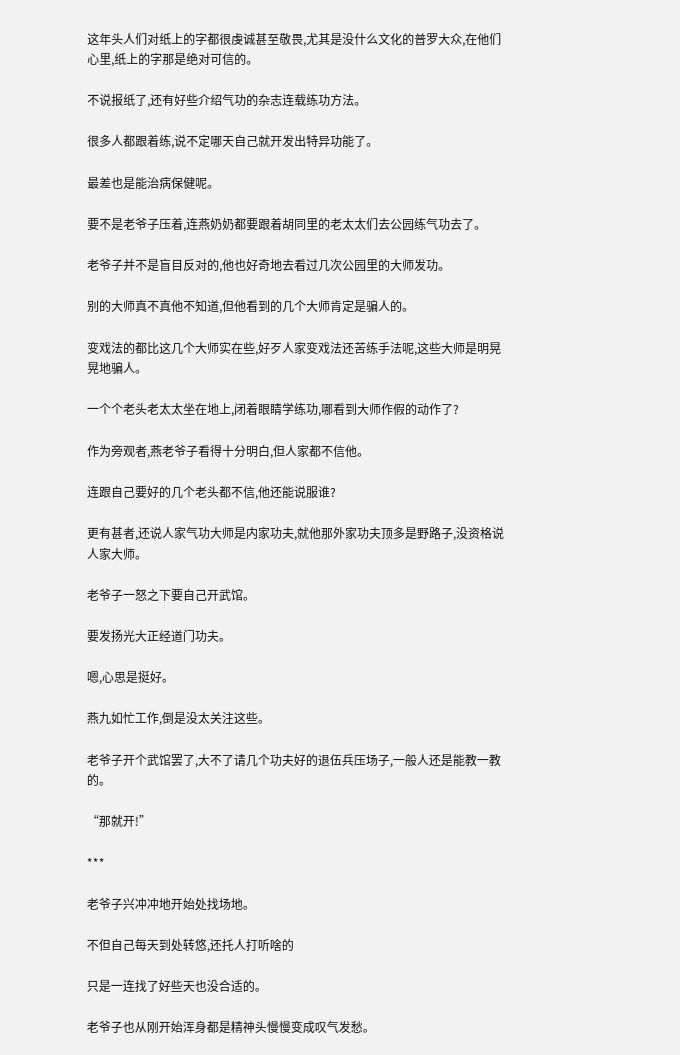这年头人们对纸上的字都很虔诚甚至敬畏,尤其是没什么文化的普罗大众,在他们心里,纸上的字那是绝对可信的。

不说报纸了,还有好些介绍气功的杂志连载练功方法。

很多人都跟着练,说不定哪天自己就开发出特异功能了。

最差也是能治病保健呢。

要不是老爷子压着,连燕奶奶都要跟着胡同里的老太太们去公园练气功去了。

老爷子并不是盲目反对的,他也好奇地去看过几次公园里的大师发功。

别的大师真不真他不知道,但他看到的几个大师肯定是骗人的。

变戏法的都比这几个大师实在些,好歹人家变戏法还苦练手法呢,这些大师是明晃晃地骗人。

一个个老头老太太坐在地上,闭着眼睛学练功,哪看到大师作假的动作了?

作为旁观者,燕老爷子看得十分明白,但人家都不信他。

连跟自己要好的几个老头都不信,他还能说服谁?

更有甚者,还说人家气功大师是内家功夫,就他那外家功夫顶多是野路子,没资格说人家大师。

老爷子一怒之下要自己开武馆。

要发扬光大正经道门功夫。

嗯,心思是挺好。

燕九如忙工作,倒是没太关注这些。

老爷子开个武馆罢了,大不了请几个功夫好的退伍兵压场子,一般人还是能教一教的。

“那就开!”

***

老爷子兴冲冲地开始处找场地。

不但自己每天到处转悠,还托人打听啥的

只是一连找了好些天也没合适的。

老爷子也从刚开始浑身都是精神头慢慢变成叹气发愁。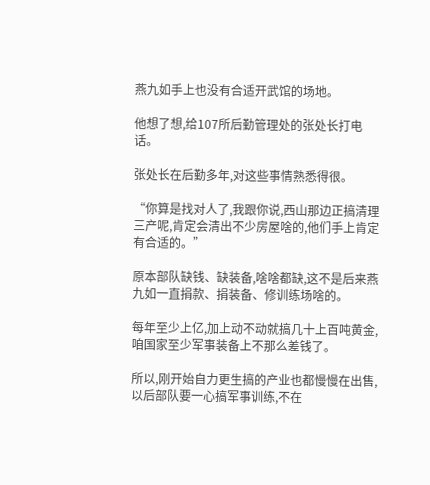燕九如手上也没有合适开武馆的场地。

他想了想,给107所后勤管理处的张处长打电话。

张处长在后勤多年,对这些事情熟悉得很。

“你算是找对人了,我跟你说,西山那边正搞清理三产呢,肯定会清出不少房屋啥的,他们手上肯定有合适的。”

原本部队缺钱、缺装备,啥啥都缺,这不是后来燕九如一直捐款、捐装备、修训练场啥的。

每年至少上亿,加上动不动就搞几十上百吨黄金,咱国家至少军事装备上不那么差钱了。

所以,刚开始自力更生搞的产业也都慢慢在出售,以后部队要一心搞军事训练,不在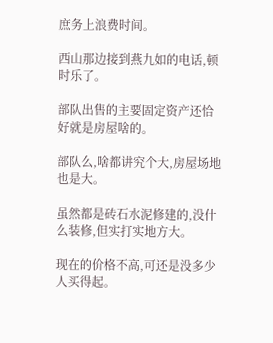庶务上浪费时间。

西山那边接到燕九如的电话,顿时乐了。

部队出售的主要固定资产还恰好就是房屋啥的。

部队么,啥都讲究个大,房屋场地也是大。

虽然都是砖石水泥修建的,没什么装修,但实打实地方大。

现在的价格不高,可还是没多少人买得起。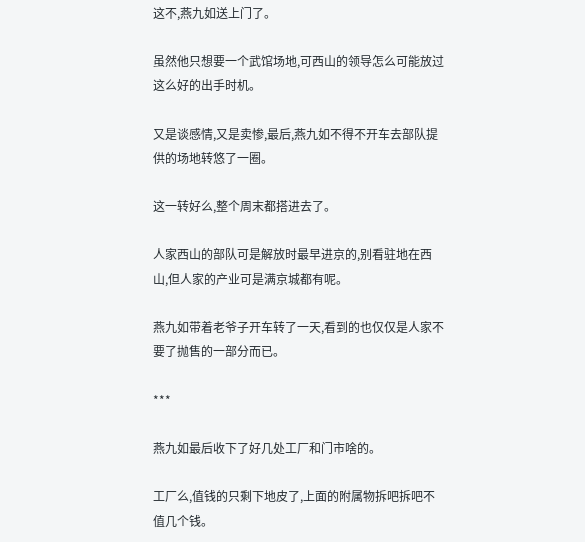这不,燕九如送上门了。

虽然他只想要一个武馆场地,可西山的领导怎么可能放过这么好的出手时机。

又是谈感情,又是卖惨,最后,燕九如不得不开车去部队提供的场地转悠了一圈。

这一转好么,整个周末都搭进去了。

人家西山的部队可是解放时最早进京的,别看驻地在西山,但人家的产业可是满京城都有呢。

燕九如带着老爷子开车转了一天,看到的也仅仅是人家不要了抛售的一部分而已。

***

燕九如最后收下了好几处工厂和门市啥的。

工厂么,值钱的只剩下地皮了,上面的附属物拆吧拆吧不值几个钱。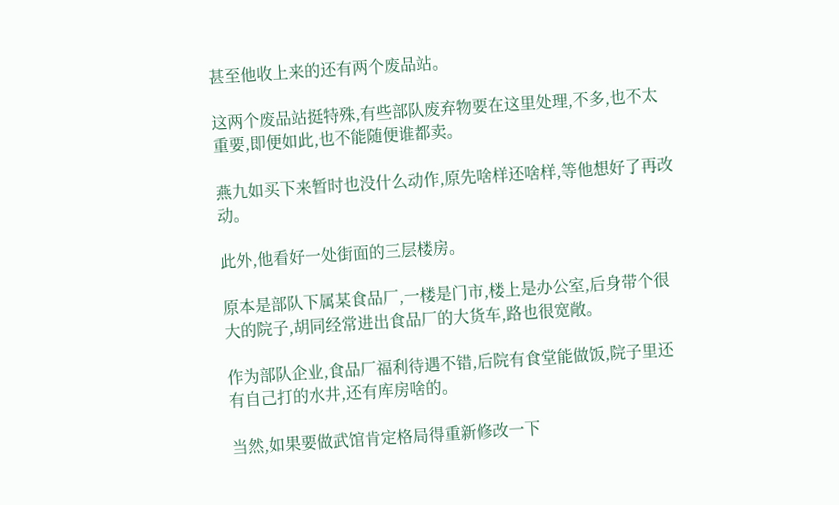甚至他收上来的还有两个废品站。

这两个废品站挺特殊,有些部队废弃物要在这里处理,不多,也不太重要,即便如此,也不能随便谁都卖。

燕九如买下来暂时也没什么动作,原先啥样还啥样,等他想好了再改动。

此外,他看好一处街面的三层楼房。

原本是部队下属某食品厂,一楼是门市,楼上是办公室,后身带个很大的院子,胡同经常进出食品厂的大货车,路也很宽敞。

作为部队企业,食品厂福利待遇不错,后院有食堂能做饭,院子里还有自己打的水井,还有库房啥的。

当然,如果要做武馆肯定格局得重新修改一下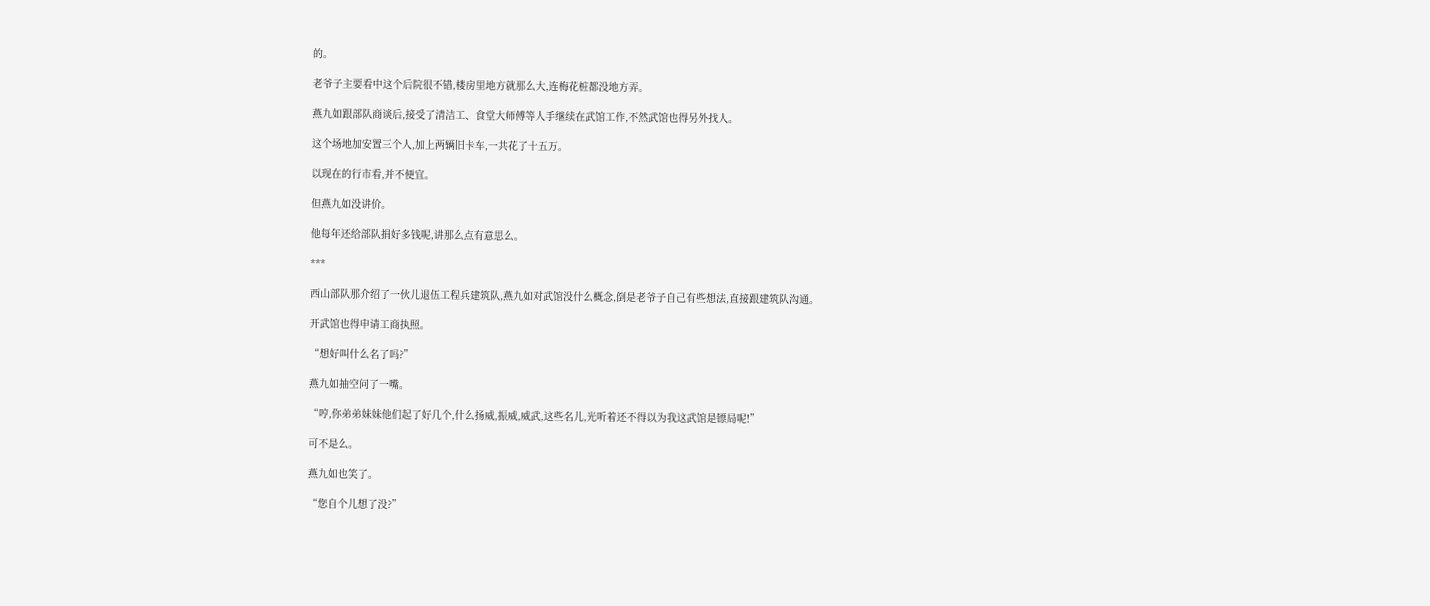的。

老爷子主要看中这个后院很不错,楼房里地方就那么大,连梅花桩都没地方弄。

燕九如跟部队商谈后,接受了清洁工、食堂大师傅等人手继续在武馆工作,不然武馆也得另外找人。

这个场地加安置三个人,加上两辆旧卡车,一共花了十五万。

以现在的行市看,并不便宜。

但燕九如没讲价。

他每年还给部队捐好多钱呢,讲那么点有意思么。

***

西山部队那介绍了一伙儿退伍工程兵建筑队,燕九如对武馆没什么概念,倒是老爷子自己有些想法,直接跟建筑队沟通。

开武馆也得申请工商执照。

“想好叫什么名了吗?”

燕九如抽空问了一嘴。

“哼,你弟弟妹妹他们起了好几个,什么扬威,振威,威武,这些名儿,光听着还不得以为我这武馆是镖局呢!”

可不是么。

燕九如也笑了。

“您自个儿想了没?”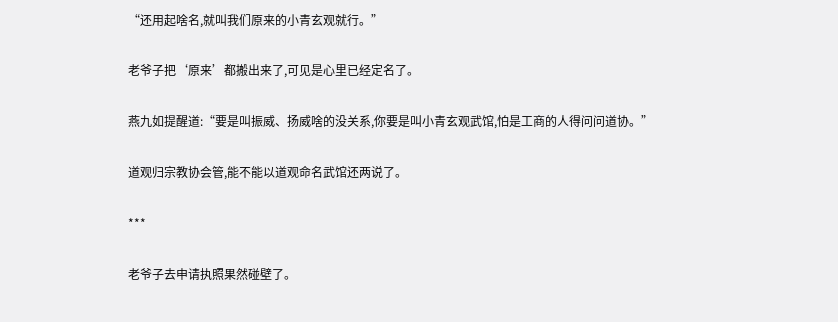“还用起啥名,就叫我们原来的小青玄观就行。”

老爷子把‘原来’都搬出来了,可见是心里已经定名了。

燕九如提醒道:“要是叫振威、扬威啥的没关系,你要是叫小青玄观武馆,怕是工商的人得问问道协。”

道观归宗教协会管,能不能以道观命名武馆还两说了。

***

老爷子去申请执照果然碰壁了。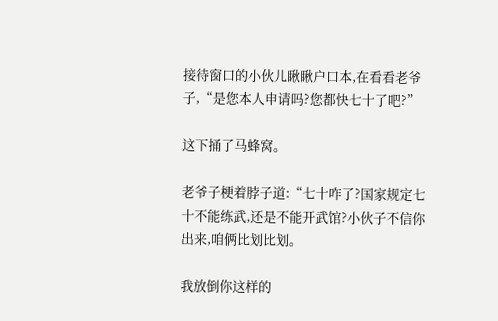接待窗口的小伙儿瞅瞅户口本,在看看老爷子,“是您本人申请吗?您都快七十了吧?”

这下捅了马蜂窝。

老爷子梗着脖子道:“七十咋了?国家规定七十不能练武,还是不能开武馆?小伙子不信你出来,咱俩比划比划。

我放倒你这样的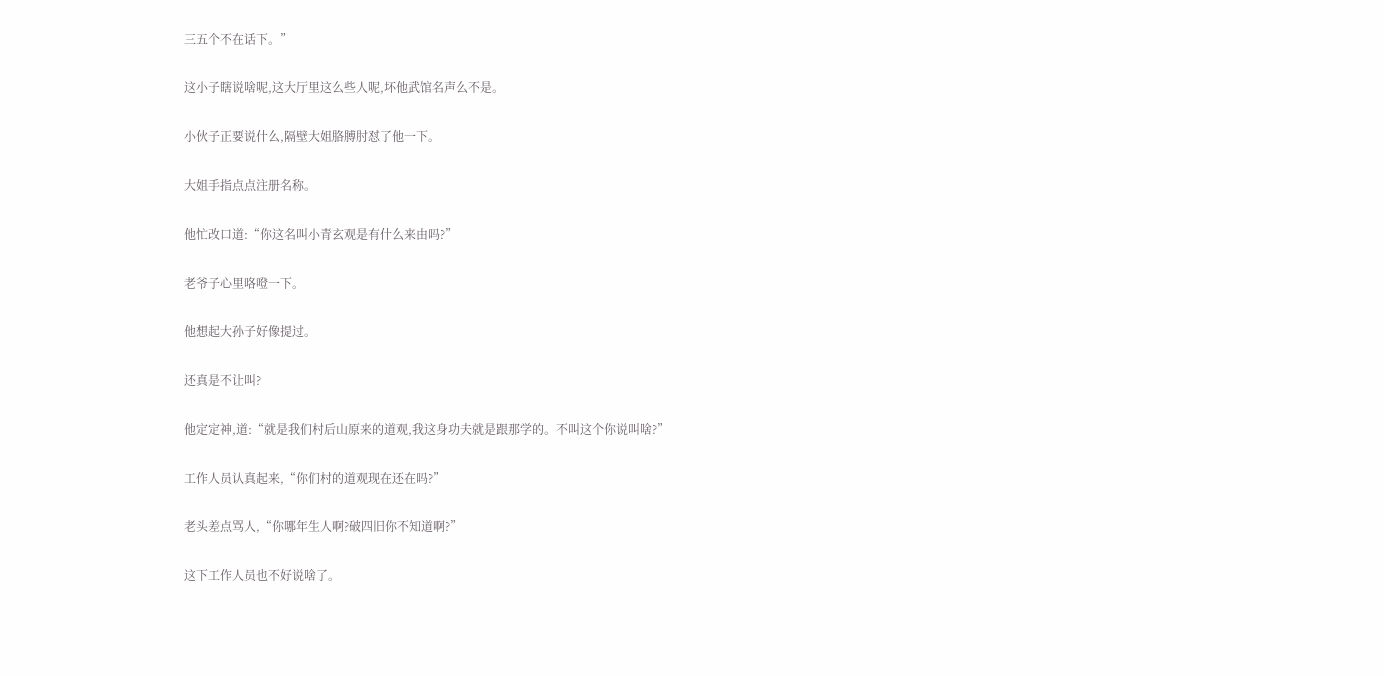三五个不在话下。”

这小子瞎说啥呢,这大厅里这么些人呢,坏他武馆名声么不是。

小伙子正要说什么,隔壁大姐胳膊肘怼了他一下。

大姐手指点点注册名称。

他忙改口道:“你这名叫小青玄观是有什么来由吗?”

老爷子心里咯噔一下。

他想起大孙子好像提过。

还真是不让叫?

他定定神,道:“就是我们村后山原来的道观,我这身功夫就是跟那学的。不叫这个你说叫啥?”

工作人员认真起来,“你们村的道观现在还在吗?”

老头差点骂人,“你哪年生人啊?破四旧你不知道啊?”

这下工作人员也不好说啥了。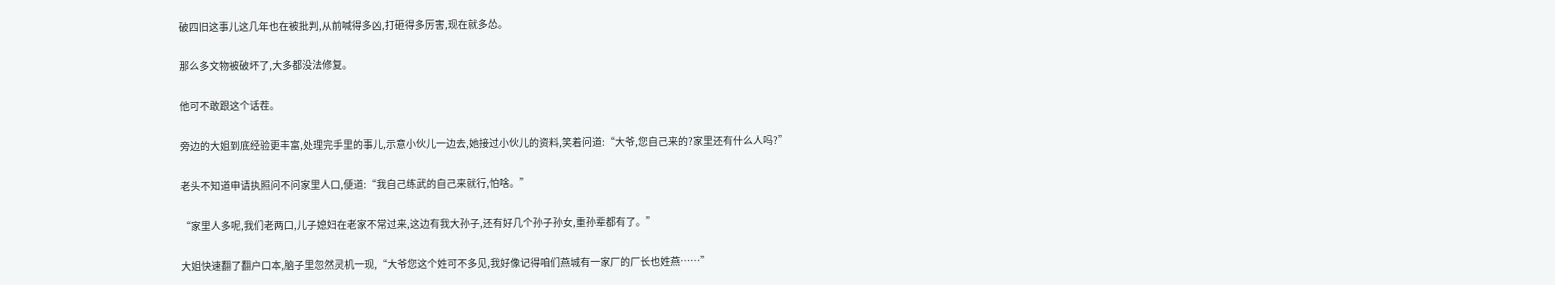破四旧这事儿这几年也在被批判,从前喊得多凶,打砸得多厉害,现在就多怂。

那么多文物被破坏了,大多都没法修复。

他可不敢跟这个话茬。

旁边的大姐到底经验更丰富,处理完手里的事儿,示意小伙儿一边去,她接过小伙儿的资料,笑着问道:“大爷,您自己来的?家里还有什么人吗?”

老头不知道申请执照问不问家里人口,便道:“我自己练武的自己来就行,怕啥。”

“家里人多呢,我们老两口,儿子媳妇在老家不常过来,这边有我大孙子,还有好几个孙子孙女,重孙辈都有了。”

大姐快速翻了翻户口本,脑子里忽然灵机一现,“大爷您这个姓可不多见,我好像记得咱们燕城有一家厂的厂长也姓燕……”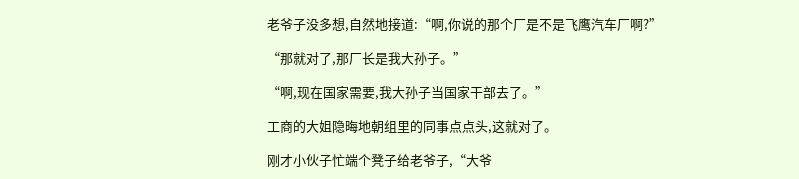老爷子没多想,自然地接道:“啊,你说的那个厂是不是飞鹰汽车厂啊?”

“那就对了,那厂长是我大孙子。”

“啊,现在国家需要,我大孙子当国家干部去了。”

工商的大姐隐晦地朝组里的同事点点头,这就对了。

刚才小伙子忙端个凳子给老爷子,“大爷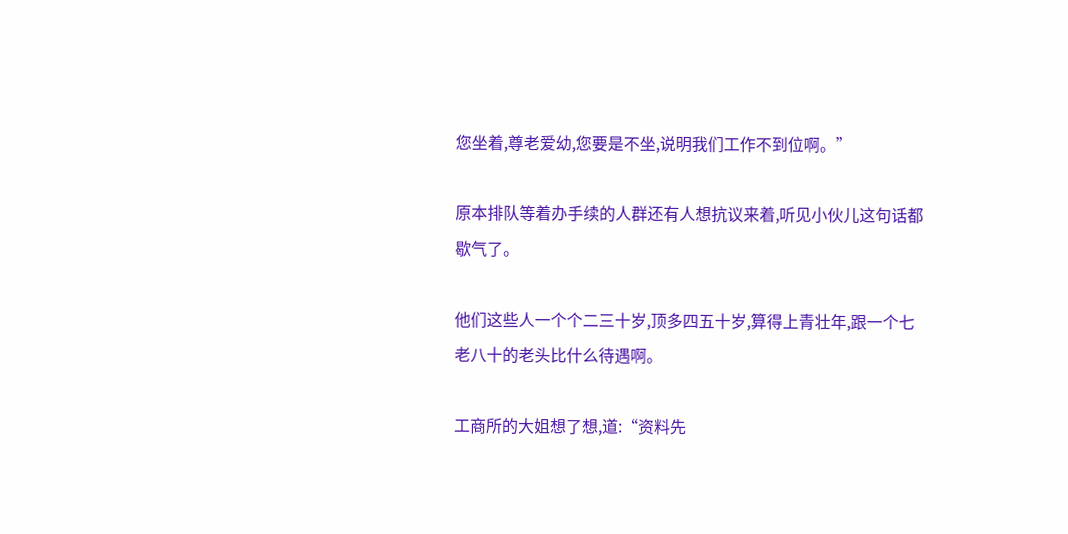您坐着,尊老爱幼,您要是不坐,说明我们工作不到位啊。”

原本排队等着办手续的人群还有人想抗议来着,听见小伙儿这句话都歇气了。

他们这些人一个个二三十岁,顶多四五十岁,算得上青壮年,跟一个七老八十的老头比什么待遇啊。

工商所的大姐想了想,道:“资料先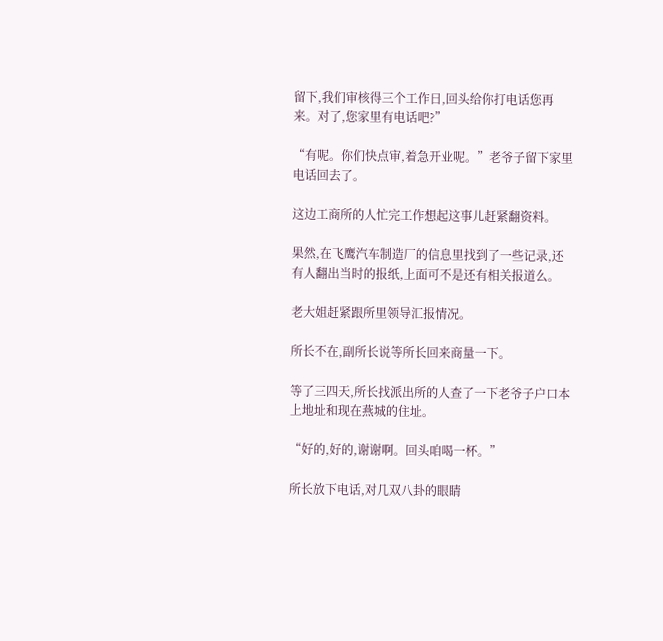留下,我们审核得三个工作日,回头给你打电话您再来。对了,您家里有电话吧?”

“有呢。你们快点审,着急开业呢。”老爷子留下家里电话回去了。

这边工商所的人忙完工作想起这事儿赶紧翻资料。

果然,在飞鹰汽车制造厂的信息里找到了一些记录,还有人翻出当时的报纸,上面可不是还有相关报道么。

老大姐赶紧跟所里领导汇报情况。

所长不在,副所长说等所长回来商量一下。

等了三四天,所长找派出所的人查了一下老爷子户口本上地址和现在燕城的住址。

“好的,好的,谢谢啊。回头咱喝一杯。”

所长放下电话,对几双八卦的眼睛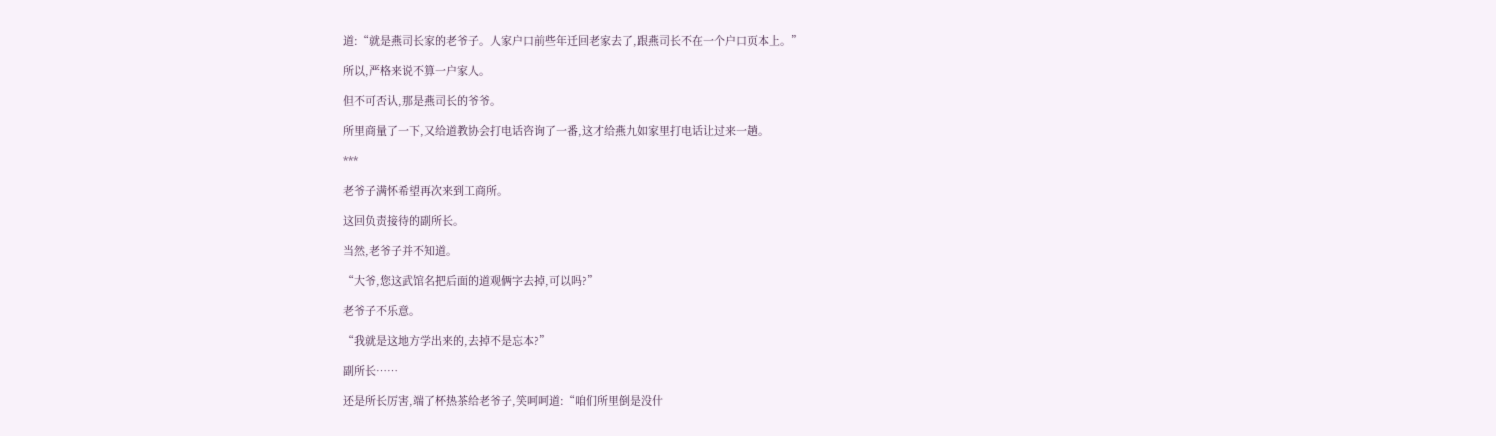道:“就是燕司长家的老爷子。人家户口前些年迁回老家去了,跟燕司长不在一个户口页本上。”

所以,严格来说不算一户家人。

但不可否认,那是燕司长的爷爷。

所里商量了一下,又给道教协会打电话咨询了一番,这才给燕九如家里打电话让过来一趟。

***

老爷子满怀希望再次来到工商所。

这回负责接待的副所长。

当然,老爷子并不知道。

“大爷,您这武馆名把后面的道观俩字去掉,可以吗?”

老爷子不乐意。

“我就是这地方学出来的,去掉不是忘本?”

副所长……

还是所长厉害,端了杯热茶给老爷子,笑呵呵道:“咱们所里倒是没什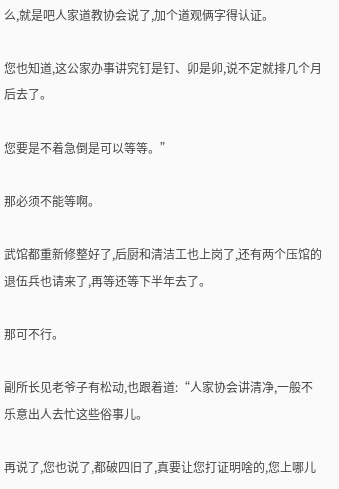么,就是吧人家道教协会说了,加个道观俩字得认证。

您也知道,这公家办事讲究钉是钉、卯是卯,说不定就排几个月后去了。

您要是不着急倒是可以等等。”

那必须不能等啊。

武馆都重新修整好了,后厨和清洁工也上岗了,还有两个压馆的退伍兵也请来了,再等还等下半年去了。

那可不行。

副所长见老爷子有松动,也跟着道:“人家协会讲清净,一般不乐意出人去忙这些俗事儿。

再说了,您也说了,都破四旧了,真要让您打证明啥的,您上哪儿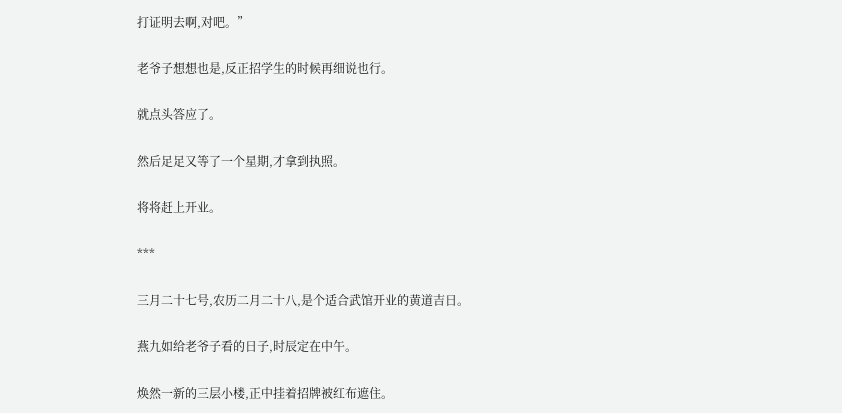打证明去啊,对吧。”

老爷子想想也是,反正招学生的时候再细说也行。

就点头答应了。

然后足足又等了一个星期,才拿到执照。

将将赶上开业。

***

三月二十七号,农历二月二十八,是个适合武馆开业的黄道吉日。

燕九如给老爷子看的日子,时辰定在中午。

焕然一新的三层小楼,正中挂着招牌被红布遮住。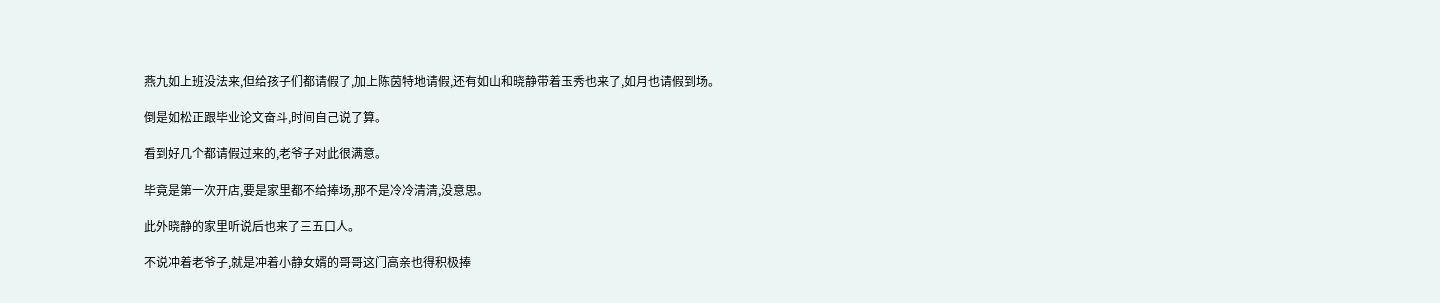燕九如上班没法来,但给孩子们都请假了,加上陈茵特地请假,还有如山和晓静带着玉秀也来了,如月也请假到场。

倒是如松正跟毕业论文奋斗,时间自己说了算。

看到好几个都请假过来的,老爷子对此很满意。

毕竟是第一次开店,要是家里都不给捧场,那不是冷冷清清,没意思。

此外晓静的家里听说后也来了三五口人。

不说冲着老爷子,就是冲着小静女婿的哥哥这门高亲也得积极捧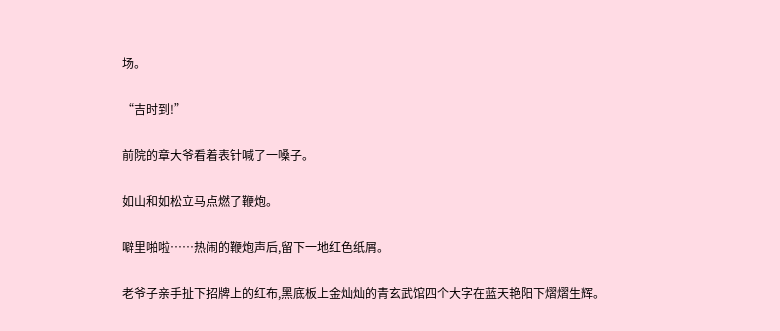场。

“吉时到!”

前院的章大爷看着表针喊了一嗓子。

如山和如松立马点燃了鞭炮。

噼里啪啦……热闹的鞭炮声后,留下一地红色纸屑。

老爷子亲手扯下招牌上的红布,黑底板上金灿灿的青玄武馆四个大字在蓝天艳阳下熠熠生辉。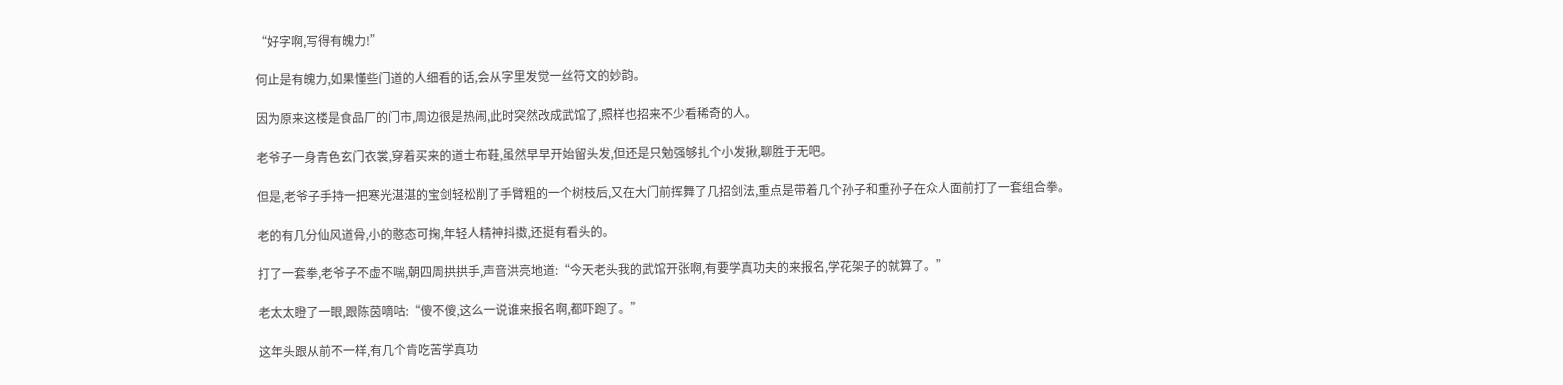“好字啊,写得有魄力!”

何止是有魄力,如果懂些门道的人细看的话,会从字里发觉一丝符文的妙韵。

因为原来这楼是食品厂的门市,周边很是热闹,此时突然改成武馆了,照样也招来不少看稀奇的人。

老爷子一身青色玄门衣裳,穿着买来的道士布鞋,虽然早早开始留头发,但还是只勉强够扎个小发揪,聊胜于无吧。

但是,老爷子手持一把寒光湛湛的宝剑轻松削了手臂粗的一个树枝后,又在大门前挥舞了几招剑法,重点是带着几个孙子和重孙子在众人面前打了一套组合拳。

老的有几分仙风道骨,小的憨态可掬,年轻人精神抖擞,还挺有看头的。

打了一套拳,老爷子不虚不喘,朝四周拱拱手,声音洪亮地道:“今天老头我的武馆开张啊,有要学真功夫的来报名,学花架子的就算了。”

老太太瞪了一眼,跟陈茵嘀咕:“傻不傻,这么一说谁来报名啊,都吓跑了。”

这年头跟从前不一样,有几个肯吃苦学真功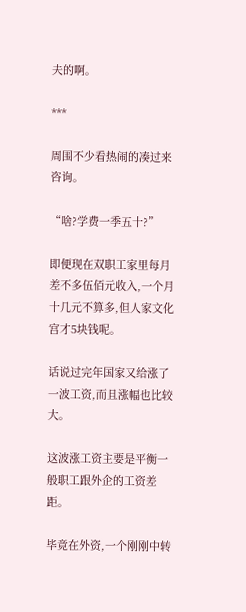夫的啊。

***

周围不少看热闹的凑过来咨询。

“啥?学费一季五十?”

即便现在双职工家里每月差不多伍佰元收入,一个月十几元不算多,但人家文化宫才5块钱呢。

话说过完年国家又给涨了一波工资,而且涨幅也比较大。

这波涨工资主要是平衡一般职工跟外企的工资差距。

毕竟在外资,一个刚刚中转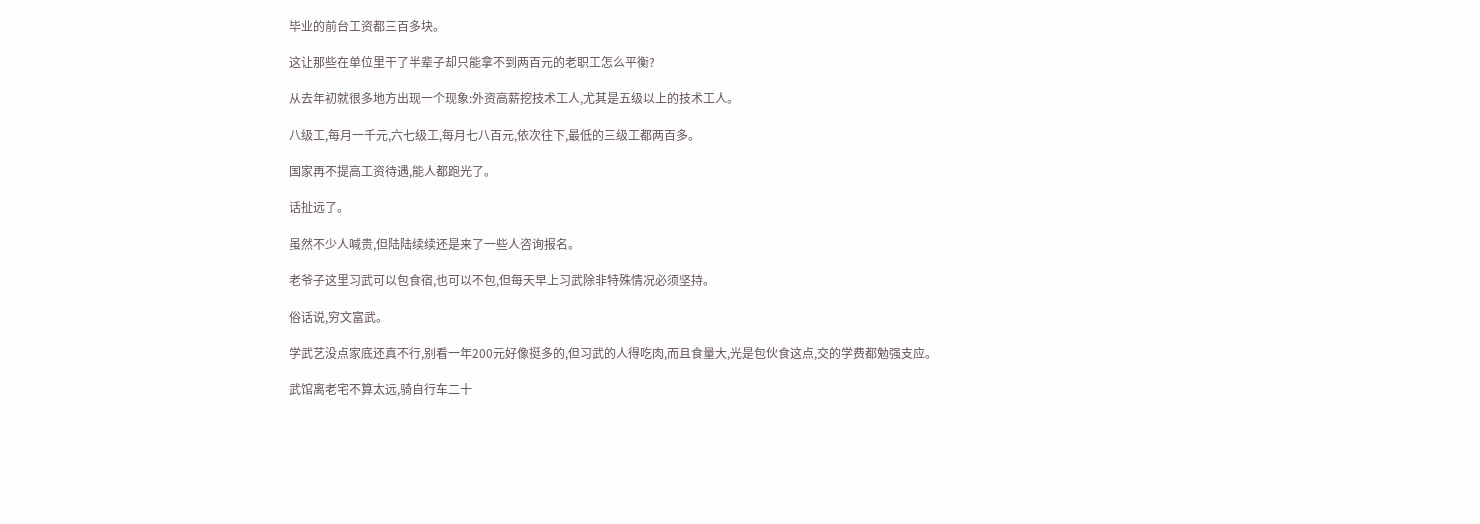毕业的前台工资都三百多块。

这让那些在单位里干了半辈子却只能拿不到两百元的老职工怎么平衡?

从去年初就很多地方出现一个现象:外资高薪挖技术工人,尤其是五级以上的技术工人。

八级工,每月一千元,六七级工,每月七八百元,依次往下,最低的三级工都两百多。

国家再不提高工资待遇,能人都跑光了。

话扯远了。

虽然不少人喊贵,但陆陆续续还是来了一些人咨询报名。

老爷子这里习武可以包食宿,也可以不包,但每天早上习武除非特殊情况必须坚持。

俗话说,穷文富武。

学武艺没点家底还真不行,别看一年200元好像挺多的,但习武的人得吃肉,而且食量大,光是包伙食这点,交的学费都勉强支应。

武馆离老宅不算太远,骑自行车二十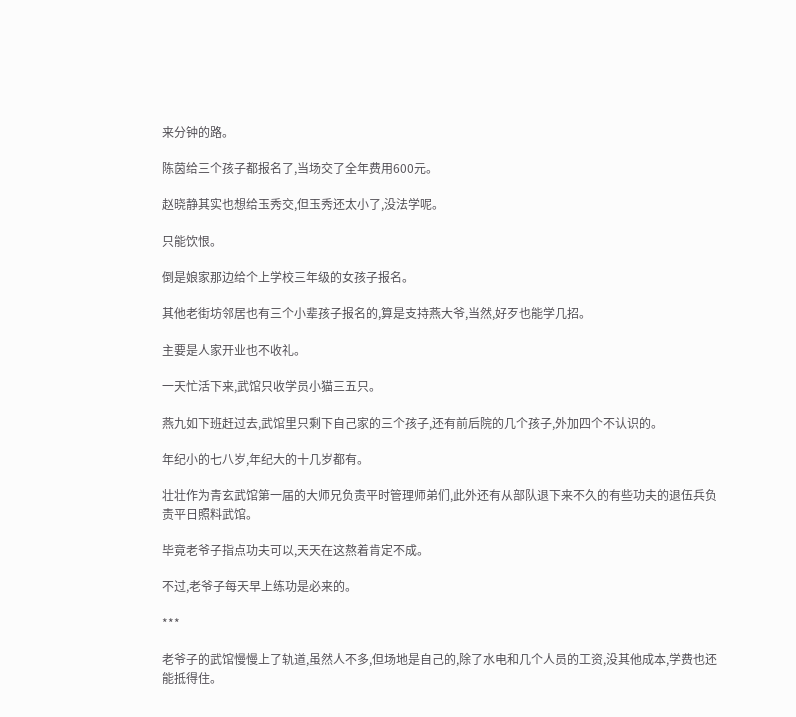来分钟的路。

陈茵给三个孩子都报名了,当场交了全年费用600元。

赵晓静其实也想给玉秀交,但玉秀还太小了,没法学呢。

只能饮恨。

倒是娘家那边给个上学校三年级的女孩子报名。

其他老街坊邻居也有三个小辈孩子报名的,算是支持燕大爷,当然,好歹也能学几招。

主要是人家开业也不收礼。

一天忙活下来,武馆只收学员小猫三五只。

燕九如下班赶过去,武馆里只剩下自己家的三个孩子,还有前后院的几个孩子,外加四个不认识的。

年纪小的七八岁,年纪大的十几岁都有。

壮壮作为青玄武馆第一届的大师兄负责平时管理师弟们,此外还有从部队退下来不久的有些功夫的退伍兵负责平日照料武馆。

毕竟老爷子指点功夫可以,天天在这熬着肯定不成。

不过,老爷子每天早上练功是必来的。

***

老爷子的武馆慢慢上了轨道,虽然人不多,但场地是自己的,除了水电和几个人员的工资,没其他成本,学费也还能抵得住。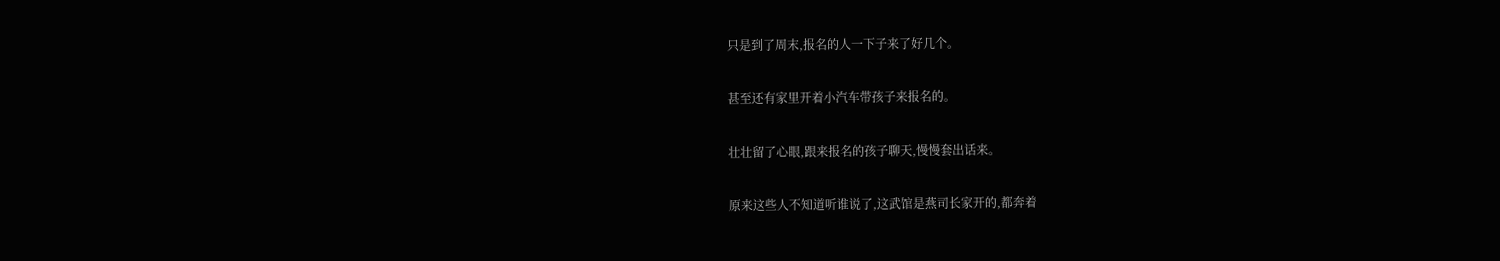只是到了周末,报名的人一下子来了好几个。

甚至还有家里开着小汽车带孩子来报名的。

壮壮留了心眼,跟来报名的孩子聊天,慢慢套出话来。

原来这些人不知道听谁说了,这武馆是燕司长家开的,都奔着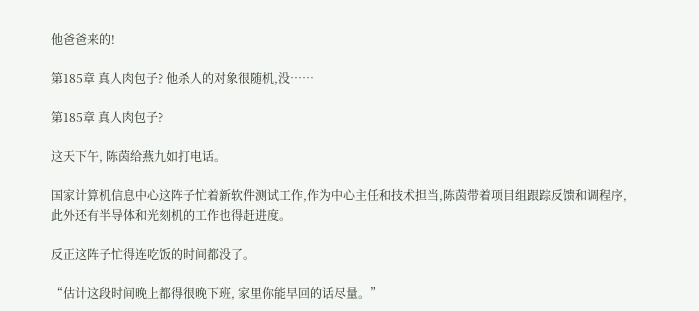他爸爸来的!

第185章 真人肉包子? 他杀人的对象很随机,没……

第185章 真人肉包子?

这天下午, 陈茵给燕九如打电话。

国家计算机信息中心这阵子忙着新软件测试工作,作为中心主任和技术担当,陈茵带着项目组跟踪反馈和调程序, 此外还有半导体和光刻机的工作也得赶进度。

反正这阵子忙得连吃饭的时间都没了。

“估计这段时间晚上都得很晚下班, 家里你能早回的话尽量。”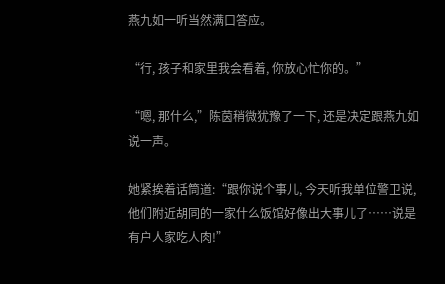燕九如一听当然满口答应。

“行, 孩子和家里我会看着, 你放心忙你的。”

“嗯, 那什么,”陈茵稍微犹豫了一下, 还是决定跟燕九如说一声。

她紧挨着话筒道:“跟你说个事儿, 今天听我单位警卫说,他们附近胡同的一家什么饭馆好像出大事儿了……说是有户人家吃人肉!”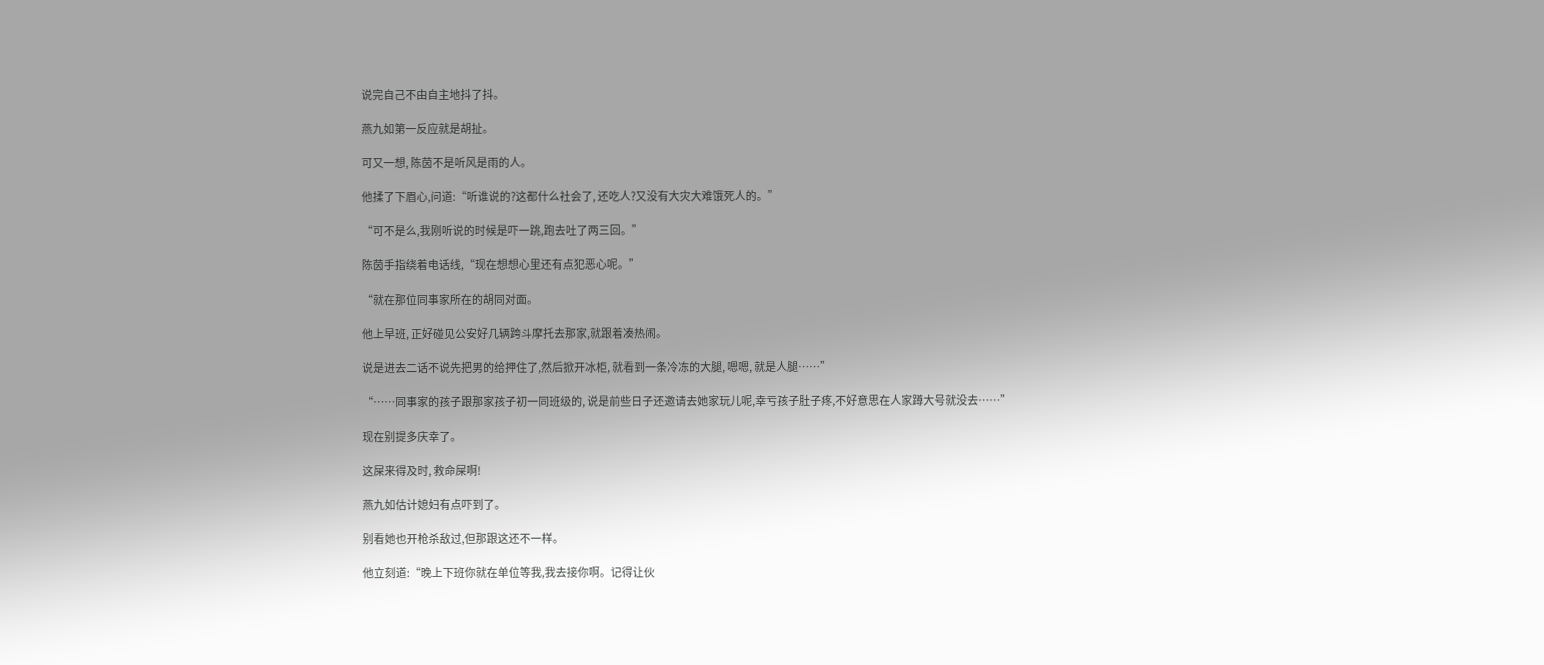说完自己不由自主地抖了抖。

燕九如第一反应就是胡扯。

可又一想, 陈茵不是听风是雨的人。

他揉了下眉心,问道:“听谁说的?这都什么社会了, 还吃人?又没有大灾大难饿死人的。”

“可不是么,我刚听说的时候是吓一跳,跑去吐了两三回。”

陈茵手指绕着电话线,“现在想想心里还有点犯恶心呢。”

“就在那位同事家所在的胡同对面。

他上早班, 正好碰见公安好几辆跨斗摩托去那家,就跟着凑热闹。

说是进去二话不说先把男的给押住了,然后掀开冰柜, 就看到一条冷冻的大腿, 嗯嗯, 就是人腿……”

“……同事家的孩子跟那家孩子初一同班级的, 说是前些日子还邀请去她家玩儿呢,幸亏孩子肚子疼,不好意思在人家蹲大号就没去……”

现在别提多庆幸了。

这屎来得及时, 救命屎啊!

燕九如估计媳妇有点吓到了。

别看她也开枪杀敌过,但那跟这还不一样。

他立刻道:“晚上下班你就在单位等我,我去接你啊。记得让伙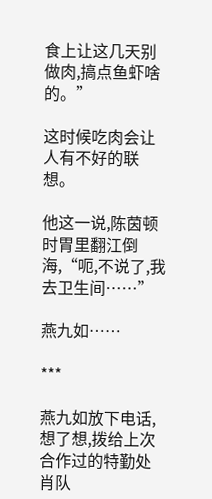食上让这几天别做肉,搞点鱼虾啥的。”

这时候吃肉会让人有不好的联想。

他这一说,陈茵顿时胃里翻江倒海,“呃,不说了,我去卫生间……”

燕九如……

***

燕九如放下电话,想了想,拨给上次合作过的特勤处肖队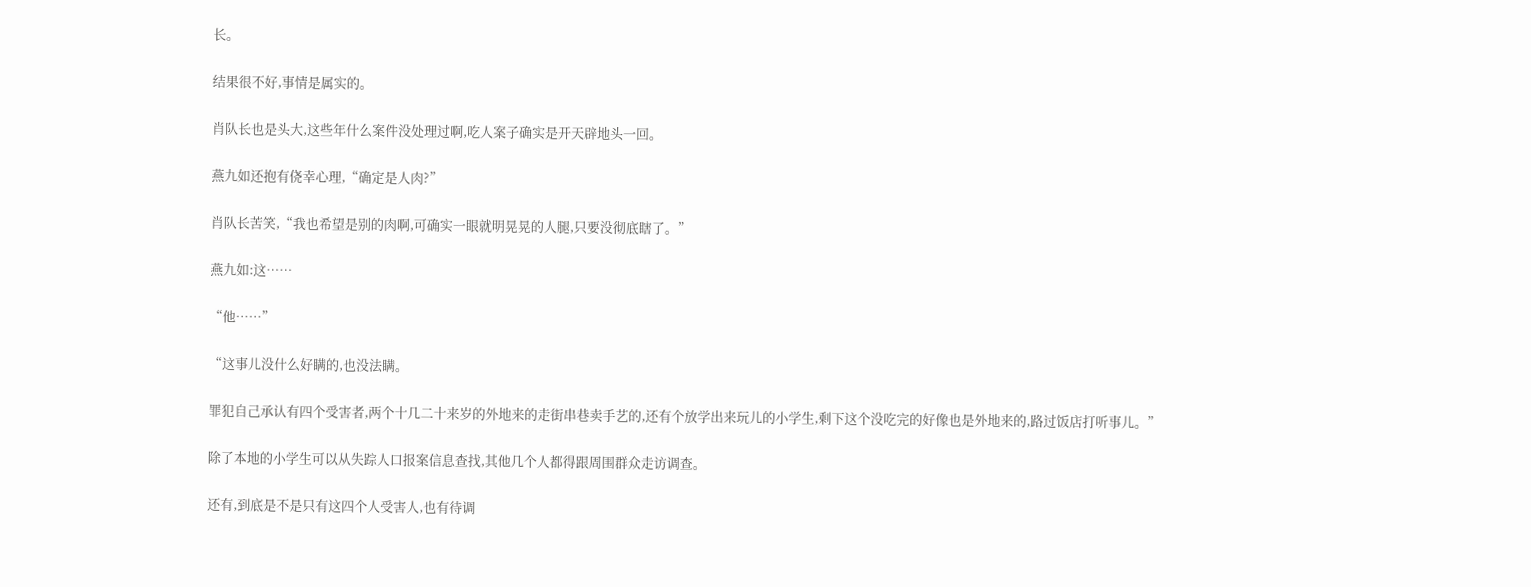长。

结果很不好,事情是属实的。

肖队长也是头大,这些年什么案件没处理过啊,吃人案子确实是开天辟地头一回。

燕九如还抱有侥幸心理,“确定是人肉?”

肖队长苦笑,“我也希望是别的肉啊,可确实一眼就明晃晃的人腿,只要没彻底瞎了。”

燕九如:这……

“他……”

“这事儿没什么好瞒的,也没法瞒。

罪犯自己承认有四个受害者,两个十几二十来岁的外地来的走街串巷卖手艺的,还有个放学出来玩儿的小学生,剩下这个没吃完的好像也是外地来的,路过饭店打听事儿。”

除了本地的小学生可以从失踪人口报案信息查找,其他几个人都得跟周围群众走访调查。

还有,到底是不是只有这四个人受害人,也有待调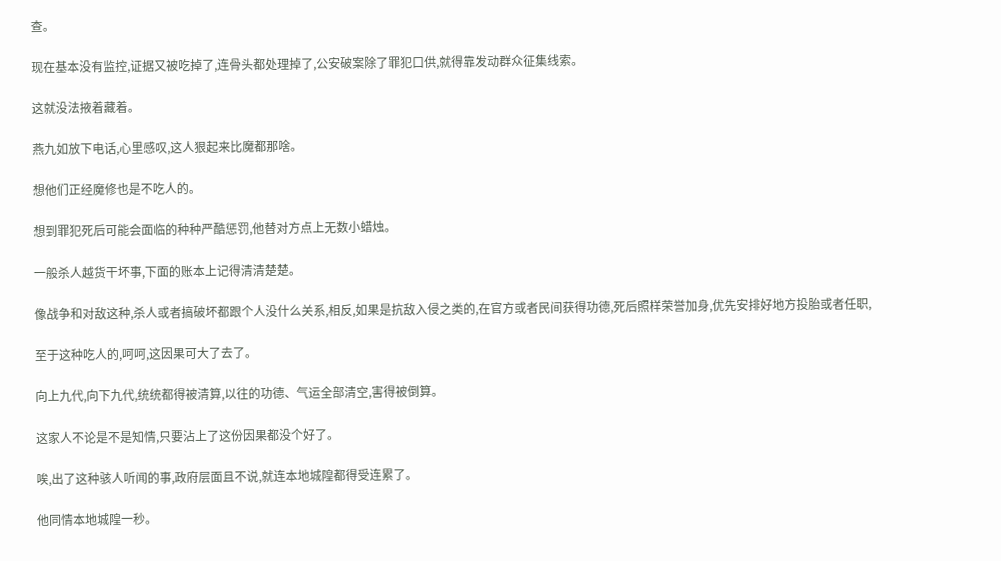查。

现在基本没有监控,证据又被吃掉了,连骨头都处理掉了,公安破案除了罪犯口供,就得靠发动群众征集线索。

这就没法掖着藏着。

燕九如放下电话,心里感叹,这人狠起来比魔都那啥。

想他们正经魔修也是不吃人的。

想到罪犯死后可能会面临的种种严酷惩罚,他替对方点上无数小蜡烛。

一般杀人越货干坏事,下面的账本上记得清清楚楚。

像战争和对敌这种,杀人或者搞破坏都跟个人没什么关系,相反,如果是抗敌入侵之类的,在官方或者民间获得功德,死后照样荣誉加身,优先安排好地方投胎或者任职,

至于这种吃人的,呵呵,这因果可大了去了。

向上九代,向下九代,统统都得被清算,以往的功德、气运全部清空,害得被倒算。

这家人不论是不是知情,只要沾上了这份因果都没个好了。

唉,出了这种骇人听闻的事,政府层面且不说,就连本地城隍都得受连累了。

他同情本地城隍一秒。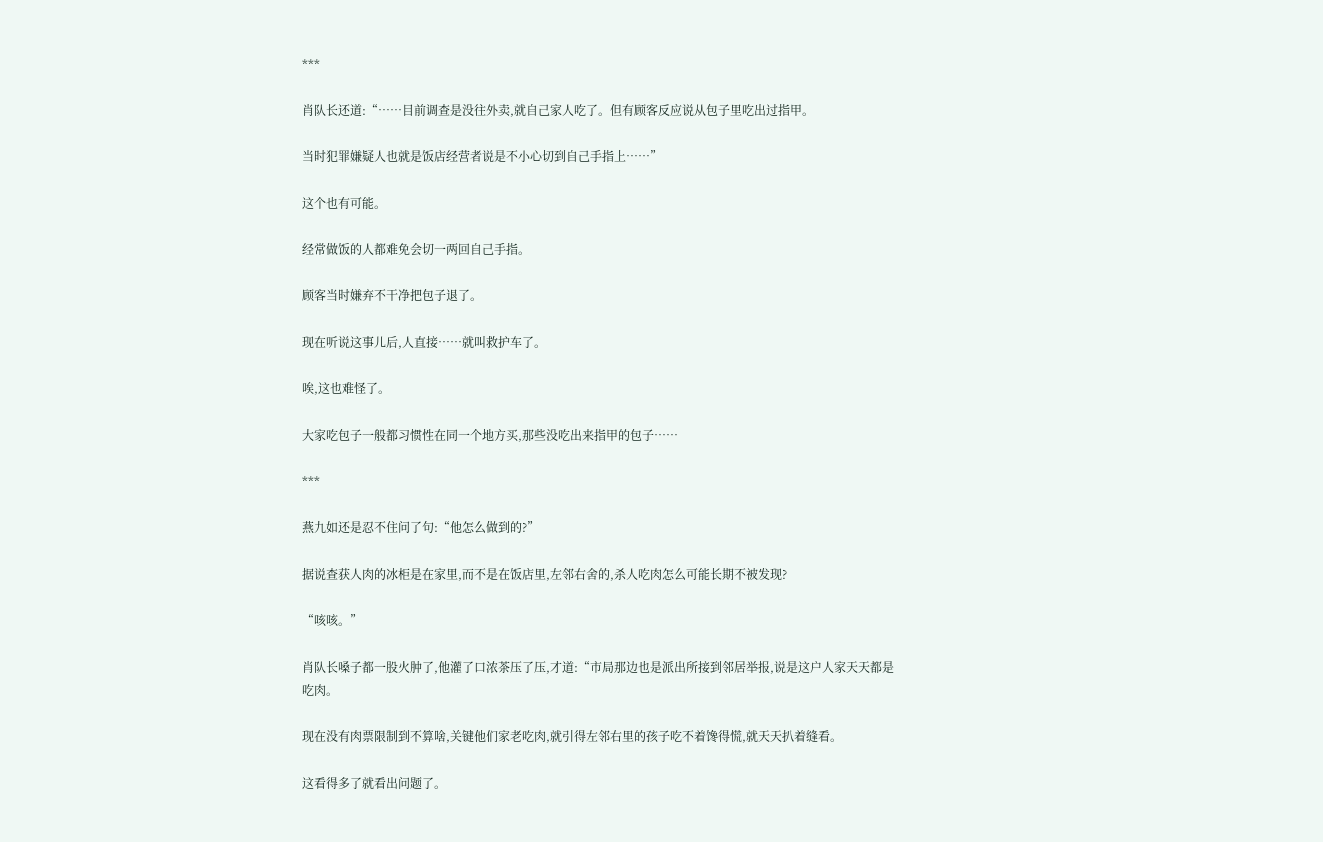***

肖队长还道:“……目前调查是没往外卖,就自己家人吃了。但有顾客反应说从包子里吃出过指甲。

当时犯罪嫌疑人也就是饭店经营者说是不小心切到自己手指上……”

这个也有可能。

经常做饭的人都难免会切一两回自己手指。

顾客当时嫌弃不干净把包子退了。

现在听说这事儿后,人直接……就叫救护车了。

唉,这也难怪了。

大家吃包子一般都习惯性在同一个地方买,那些没吃出来指甲的包子……

***

燕九如还是忍不住问了句:“他怎么做到的?”

据说查获人肉的冰柜是在家里,而不是在饭店里,左邻右舍的,杀人吃肉怎么可能长期不被发现?

“咳咳。”

肖队长嗓子都一股火肿了,他灌了口浓茶压了压,才道:“市局那边也是派出所接到邻居举报,说是这户人家天天都是吃肉。

现在没有肉票限制到不算啥,关键他们家老吃肉,就引得左邻右里的孩子吃不着馋得慌,就天天扒着缝看。

这看得多了就看出问题了。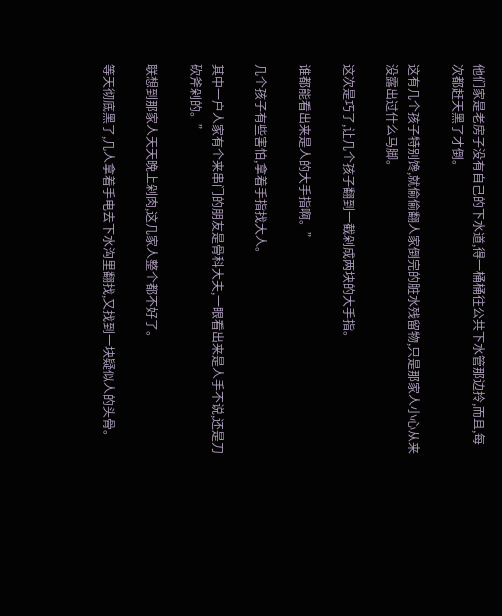他们家是老房子没有自己的下水道,得一桶桶往公共下水管那边拎,而且,每次都赶天黑了才倒。

这有几个孩子特别馋,就偷偷翻人家倒完的脏水残留物,只是那家人小心从来没露出过什么马脚。

这次是巧了,让几个孩子翻到一截剁成两块的大手指。

谁都能看出来是人的大手指啊。”

几个孩子有些害怕,拿着手指找大人。

其中一户人家有个来串门的朋友是骨科大夫,一眼看出来是人手不说,还是刀砍斧剁的。”

联想到那家人天天晚上剁肉,这几家人整个都不好了。

等天彻底黑了,几人拿着手电去下水沟里翻找,又找到一块疑似人的头骨。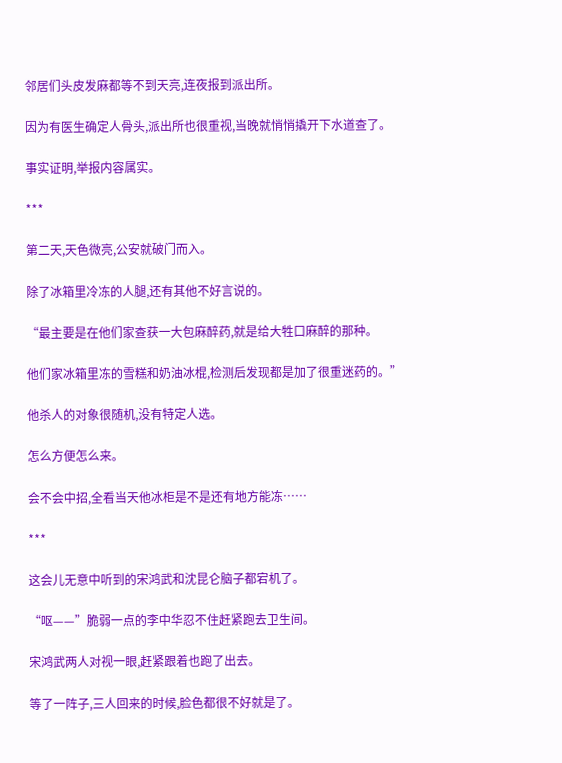邻居们头皮发麻都等不到天亮,连夜报到派出所。

因为有医生确定人骨头,派出所也很重视,当晚就悄悄撬开下水道查了。

事实证明,举报内容属实。

***

第二天,天色微亮,公安就破门而入。

除了冰箱里冷冻的人腿,还有其他不好言说的。

“最主要是在他们家查获一大包麻醉药,就是给大牲口麻醉的那种。

他们家冰箱里冻的雪糕和奶油冰棍,检测后发现都是加了很重迷药的。”

他杀人的对象很随机,没有特定人选。

怎么方便怎么来。

会不会中招,全看当天他冰柜是不是还有地方能冻……

***

这会儿无意中听到的宋鸿武和沈昆仑脑子都宕机了。

“呕——”脆弱一点的李中华忍不住赶紧跑去卫生间。

宋鸿武两人对视一眼,赶紧跟着也跑了出去。

等了一阵子,三人回来的时候,脸色都很不好就是了。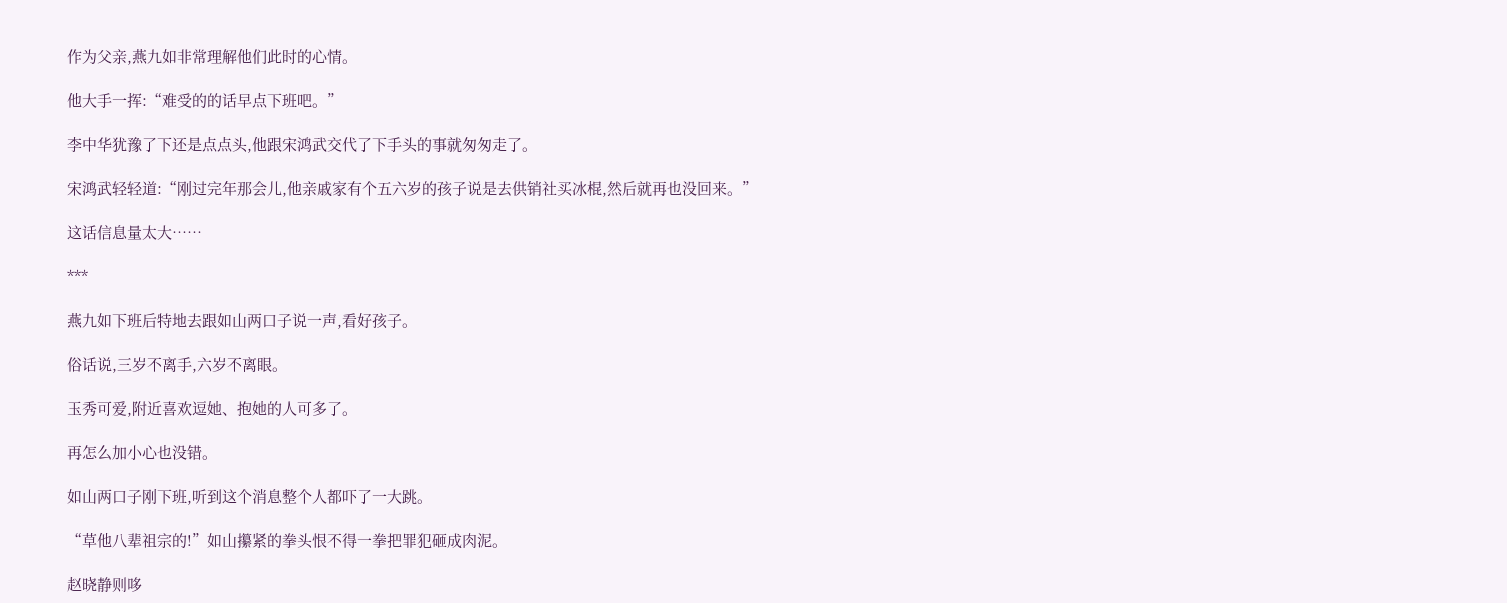作为父亲,燕九如非常理解他们此时的心情。

他大手一挥:“难受的的话早点下班吧。”

李中华犹豫了下还是点点头,他跟宋鸿武交代了下手头的事就匆匆走了。

宋鸿武轻轻道:“刚过完年那会儿,他亲戚家有个五六岁的孩子说是去供销社买冰棍,然后就再也没回来。”

这话信息量太大……

***

燕九如下班后特地去跟如山两口子说一声,看好孩子。

俗话说,三岁不离手,六岁不离眼。

玉秀可爱,附近喜欢逗她、抱她的人可多了。

再怎么加小心也没错。

如山两口子刚下班,听到这个消息整个人都吓了一大跳。

“草他八辈祖宗的!”如山攥紧的拳头恨不得一拳把罪犯砸成肉泥。

赵晓静则哆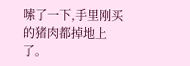嗦了一下,手里刚买的猪肉都掉地上了。